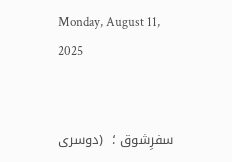Monday, August 11, 2025


سفرِشوق ؛  (دوسری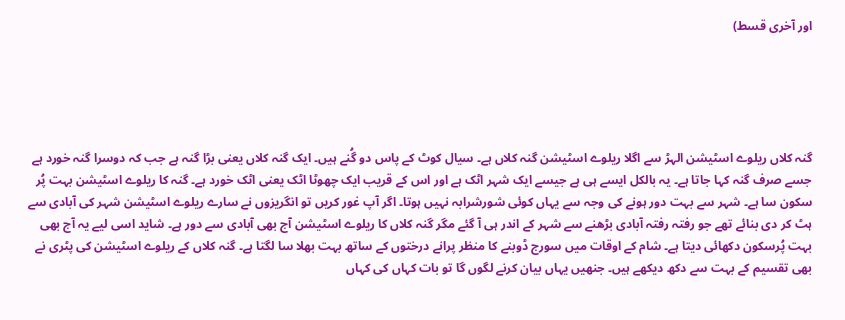اور آخری قسط)





گنہ کلاں ریلوے اسٹیشن الہڑ سے اگلا ریلوے اسٹیشن گنہ کلاں ہے۔ سیال کوٹ کے پاس دو گُنے ہیں۔ ایک گنہ کلاں یعنی بڑا گنہ ہے جب کہ دوسرا گنہ خورد ہے جسے صرف گنہ کہا جاتا ہے۔ یہ بالکل ایسے ہی ہے جیسے ایک شہر اٹک ہے اور اس کے قریب ایک چھوٹا اٹک یعنی اٹک خورد ہے۔ گنہ کا ریلوے اسٹیشن بہت پُر سکون سا ہے۔ شہر سے بہت دور ہونے کی وجہ سے یہاں کوئی شورشرابہ نہیں ہوتا۔ اگر آپ غور کریں تو انگریزوں نے سارے ریلوے اسٹیشن شہر کی آبادی سے ہٹ کر دی بنائے تھے جو رفتہ رفتہ آبادی بڑھنے سے شہر کے اندر ہی آ گئے مگر گنہ کلاں کا ریلوے اسٹیشن آج بھی آبادی سے دور ہے۔ شاید اسی لیے یہ آج بھی بہت پُرسکون دکھائی دیتا ہے۔ شام کے اوقات میں سورج ڈوبنے کا منظر پرانے درختوں کے ساتھ بہت بھلا سا لگتا ہے۔ گنہ کلاں کے ریلوے اسٹیشن کی پٹری نے بھی تقسیم کے بہت سے دکھ دیکھے ہیں۔ جنھیں یہاں بیان کرنے لگوں گا تو بات کہاں کی کہاں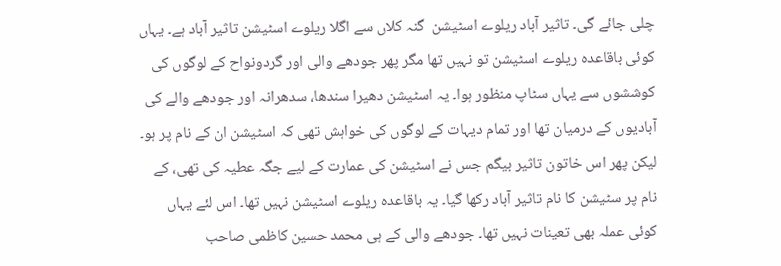چلی جائے گی۔ تاثیر آباد ریلوے اسٹیشن  گنہ کلاں سے اگلا ریلوے اسٹیشن تاثیر آباد ہے۔ یہاں کوئی باقاعدہ ریلوے اسٹیشن تو نہیں تھا مگر پھر جودھے والی اور گردونواح کے لوگوں کی کوششوں سے یہاں سٹاپ منظور ہوا۔ یہ اسٹیشن دھیرا سندھا، سدھرانہ اور جودھے والے کی آبادیوں کے درمیان تھا اور تمام دیہات کے لوگوں کی خواہش تھی کہ اسٹیشن ان کے نام پر ہو۔ لیکن پھر اس خاتون تاثیر بیگم جس نے اسٹیشن کی عمارت کے لیے جگہ عطیہ کی تھی، کے نام پر سٹیشن کا نام تاثیر آباد رکھا گیا۔ یہ باقاعدہ ریلوے اسٹیشن نہیں تھا۔ اس لئے یہاں کوئی عملہ بھی تعینات نہیں تھا۔ جودھے والی کے ہی محمد حسین کاظمی صاحب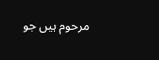مرحوم ہیں جو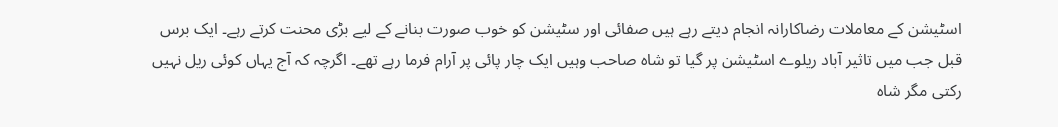اسٹیشن کے معاملات رضاکارانہ انجام دیتے رہے ہیں صفائی اور سٹیشن کو خوب صورت بنانے کے لیے بڑی محنت کرتے رہے۔ ایک برس قبل جب میں تاثیر آباد ریلوے اسٹیشن پر گیا تو شاہ صاحب وہیں ایک چار پائی پر آرام فرما رہے تھے۔ اگرچہ کہ آج یہاں کوئی ریل نہیں رکتی مگر شاہ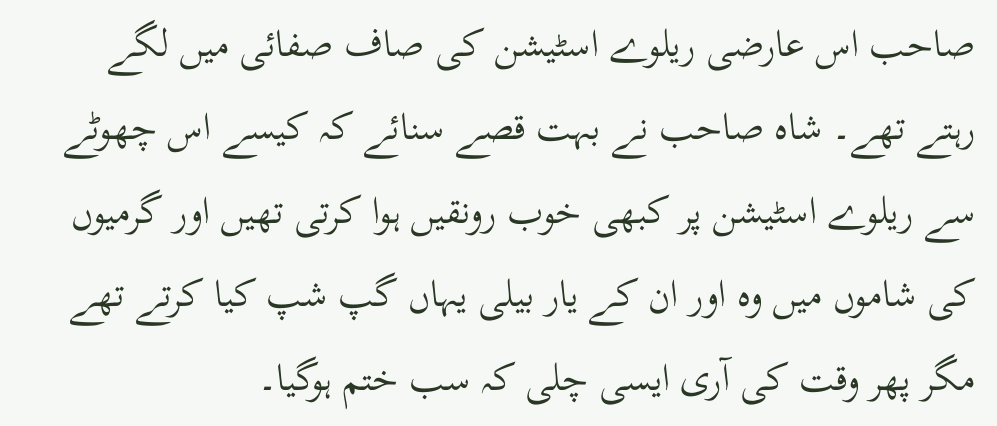صاحب اس عارضی ریلوے اسٹیشن کی صاف صفائی میں لگے رہتے تھے۔ شاہ صاحب نے بہت قصے سنائے کہ کیسے اس چھوٹے سے ریلوے اسٹیشن پر کبھی خوب رونقیں ہوا کرتی تھیں اور گرمیوں کی شاموں میں وہ اور ان کے یار بیلی یہاں گپ شپ کیا کرتے تھے مگر پھر وقت کی آری ایسی چلی کہ سب ختم ہوگیا۔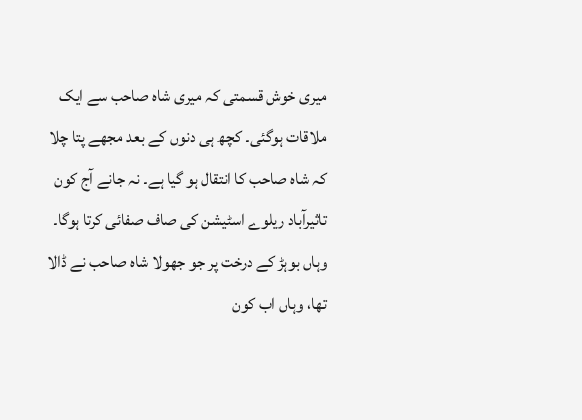میری خوش قسمتی کہ میری شاہ صاحب سے ایک ملاقات ہوگئی۔ کچھ ہی دنوں کے بعد مجھے پتا چلا کہ شاہ صاحب کا انتقال ہو گیا ہے۔ نہ جانے آج کون تاثیرآباد ریلوے اسٹیشن کی صاف صفائی کرتا ہوگا۔ وہاں بوہڑ کے درخت پر جو جھولا شاہ صاحب نے ڈالا تھا، وہاں اب کون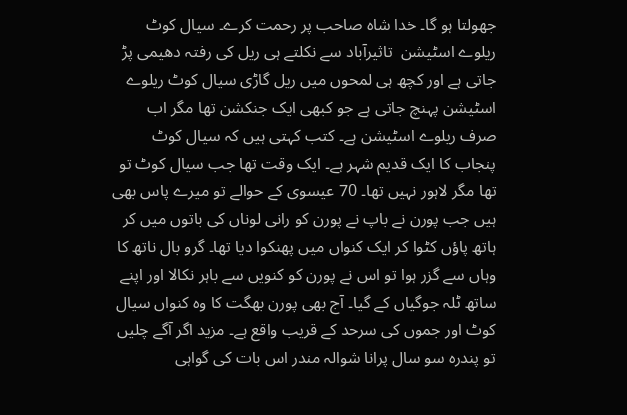جھولتا ہو گا۔ خدا شاہ صاحب پر رحمت کرے۔ سیال کوٹ ریلوے اسٹیشن  تاثیرآباد سے نکلتے ہی ریل کی رفتہ دھیمی پڑ جاتی ہے اور کچھ ہی لمحوں میں ریل گاڑی سیال کوٹ ریلوے اسٹیشن پہنچ جاتی ہے جو کبھی ایک جنکشن تھا مگر اب صرف ریلوے اسٹیشن ہے۔ کتب کہتی ہیں کہ سیال کوٹ پنجاب کا ایک قدیم شہر ہے۔ ایک وقت تھا جب سیال کوٹ تو تھا مگر لاہور نہیں تھا۔ 70 عیسوی کے حوالے تو میرے پاس بھی ہیں جب پورن نے باپ نے پورن کو رانی لوناں کی باتوں میں کر ہاتھ پاؤں کٹوا کر ایک کنواں میں پھنکوا دیا تھا۔ گرو بال ناتھ کا وہاں سے گزر ہوا تو اس نے پورن کو کنویں سے باہر نکالا اور اپنے ساتھ ٹلہ جوگیاں کے گیا۔ آج بھی پورن بھگت کا وہ کنواں سیال کوٹ اور جموں کی سرحد کے قریب واقع ہے۔ مزید اگر آگے چلیں تو پندرہ سو سال پرانا شوالہ مندر اس بات کی گواہی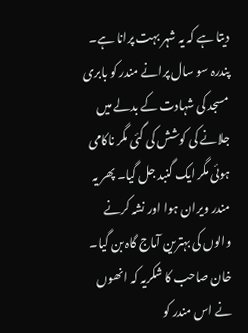دیتا ہے کہ یہ شہر بہت پرانا ہے۔ پندرہ سو سال پرانے مندر کو بابری مسجد کی شہادت کے بدلے میں جلانے کی کوشش کی گئی مگر ناکامی ہوئی مگر ایک گنبد جل گیا۔ پھر یہ مندر ویران ہوا اور نشہ کرنے والوں کی بہترین آماج گاہ بن گیا۔ خان صاحب کا شکریہ کہ انھوں نے اس مندر کو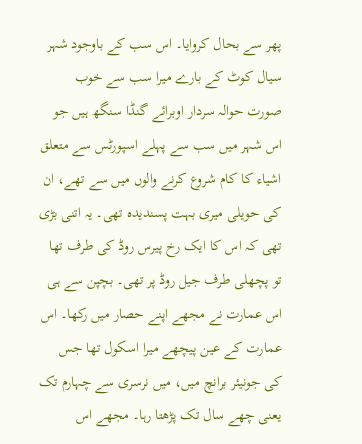پھر سے بحال کروایا۔ اس سب کے باوجود شہر سیال کوٹ کے بارے میرا سب سے خوب صورت حوالہ سردار اوبرائے گنڈا سنگھ ہیں جو اس شہر میں سب سے پہلے اسپورٹس سے متعلق اشیاء کا کام شروع کرنے والوں میں سے تھے، ان کی حویلی میری بہت پسندیدہ تھی۔ یہ اتنی بڑی تھی کہ اس کا ایک رخ پیرس روڈ کی طرف تھا تو پچھلی طرف جیل روڈ پر تھی۔ بچپن سے ہی اس عمارت نے مجھے اپنے حصار میں رکھا۔ اس عمارت کے عین پیچھے میرا اسکول تھا جس کی جونیئر برانچ میں، میں نرسری سے چہارم تک یعنی چھے سال تک پڑھتا رہا۔ مجھے اس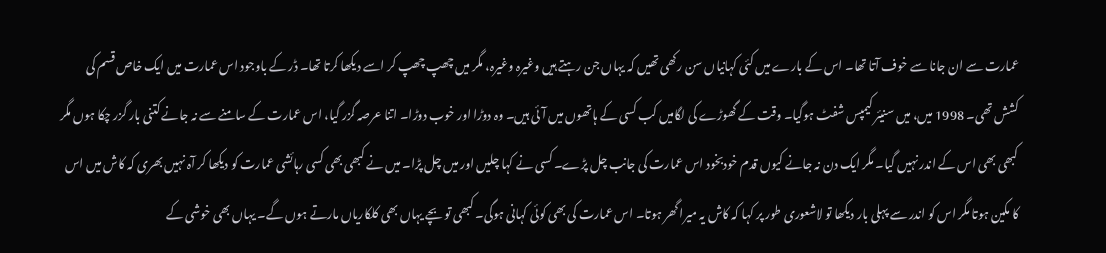عمارت سے ان جانا سے خوف آتا تھا۔ اس کے بارے میں کئی کہانیاں سن رکھی تھیں کہ یہاں جن رہتے ہیں وغیرہ وغیرہ، مگر میں چھپ چھپ کر اسے دیکھا کرتا تھا۔ ڈر کے باوجود اس عمارت میں ایک خاص قسم کی کشش تھی۔ 1998 میں، میں سنیئر کیمپس شفٹ ہوگیا۔ وقت کے گھوڑے کی لگامیں کب کسی کے ہاتھوں میں آئی ہیں۔ وہ دوڑا اور خوب دوڑا۔ اتنا عرصہ گزر گیا، اس عمارت کے سامنے سے نہ جانے کتنی بار گزر چکا ہوں مگر کبھی بھی اس کے اندر نہیں گیا۔ مگر ایک دن نہ جانے کیوں قدم خودبخود اس عمارت کی جانب چل پڑے۔ کسی نے کہا چلیں اور میں چل پڑا۔ میں نے کبھی بھی کسی رہائشی عمارت کو دیکھا کر آہ نہیں بھری کہ کاش میں اس کا مکین ہوتا مگر اس کو اندر سے پہلی بار دیکھا تو لاشعوری طور پر کہا کہ کاش یہ میرا گھر ہوتا۔ اس عمارت کی بھی کوئی کہانی ہوگی۔ کبھی تو بچے یہاں بھی کلکاریاں مارتے ہوں گے۔ یہاں بھی خوشی کے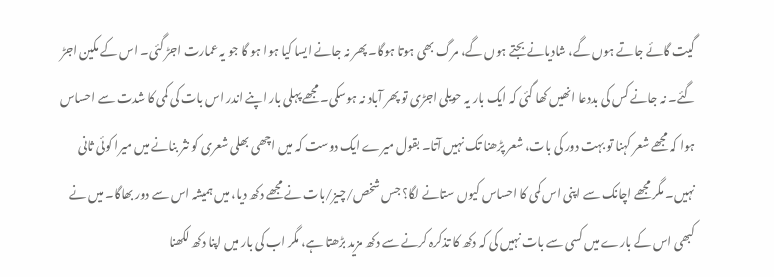گیت گائے جاتے ہوں گے، شادیانے بجتے ہوں گے، مرگ بھی ہوتا ہوگا۔ پھر نہ جانے ایسا کیا ہوا ہو گا جو یہ عمارت اجڑ گئی۔ اس کے مکین اجڑ گئے۔ نہ جانے کس کی بددعا انھیں کھا گئی کہ ایک بار یہ حویلی اجڑی تو پھر آباد نہ ہوسکی۔ مجھے پہلی بار اپنے اندر اس بات کی کمی کا شدت سے احساس ہوا کہ مجھے شعر کہنا تو بہت دور کی بات، شعر پڑھنا تک نہیں آتا۔ بقول میرے ایک دوست کہ میں اچھی بھلی شعری کو نثر بنانے میں میرا کوئی ثانی نہیں۔ مگر مجھے اچانک سے اپنی اس کمی کا احساس کیوں ستانے لگا؟ جس شخص/چیز/بات نے مجھے دکھ دیا، میں ہمیشہ اس سے دور بھاگا۔ میں نے کبھی اس کے بارے میں کسی سے بات نہیں کی کہ دکھ کا تذکرہ کرنے سے دکھ مزید بڑھتا ہے، مگر اب کی بار میں اپنا دکھ لکھنا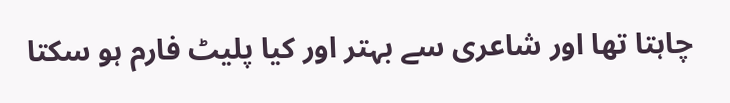چاہتا تھا اور شاعری سے بہتر اور کیا پلیٹ فارم ہو سکتا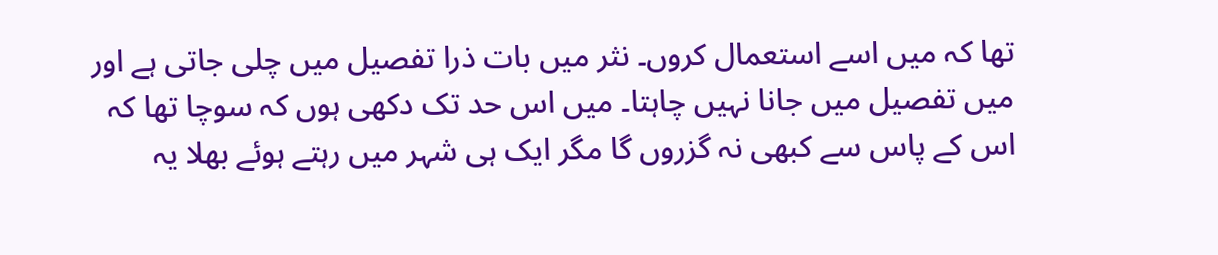تھا کہ میں اسے استعمال کروں۔ نثر میں بات ذرا تفصیل میں چلی جاتی ہے اور میں تفصیل میں جانا نہیں چاہتا۔ میں اس حد تک دکھی ہوں کہ سوچا تھا کہ اس کے پاس سے کبھی نہ گزروں گا مگر ایک ہی شہر میں رہتے ہوئے بھلا یہ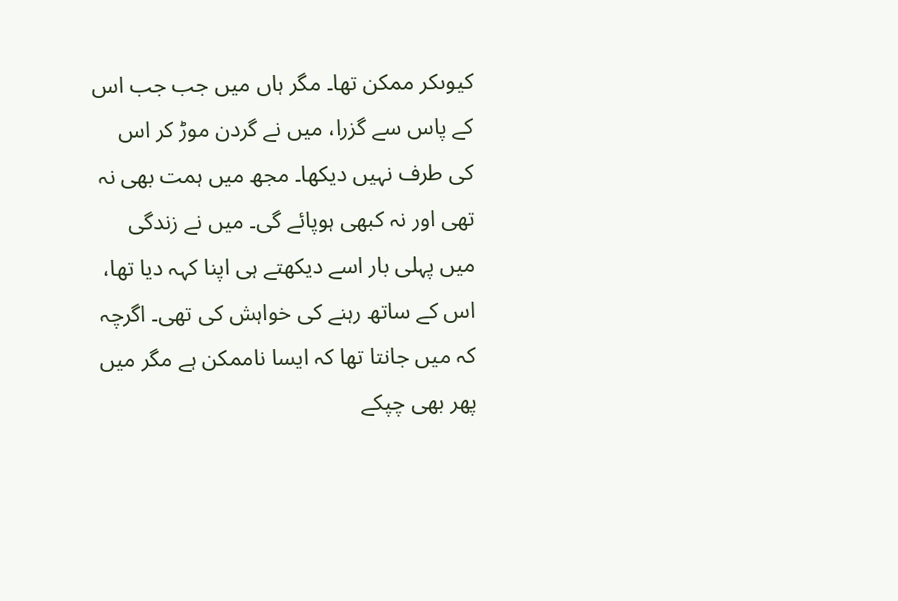کیوںکر ممکن تھا۔ مگر ہاں میں جب جب اس کے پاس سے گزرا، میں نے گردن موڑ کر اس کی طرف نہیں دیکھا۔ مجھ میں ہمت بھی نہ تھی اور نہ کبھی ہوپائے گی۔ میں نے زندگی میں پہلی بار اسے دیکھتے ہی اپنا کہہ دیا تھا، اس کے ساتھ رہنے کی خواہش کی تھی۔ اگرچہ کہ میں جانتا تھا کہ ایسا ناممکن ہے مگر میں پھر بھی چپکے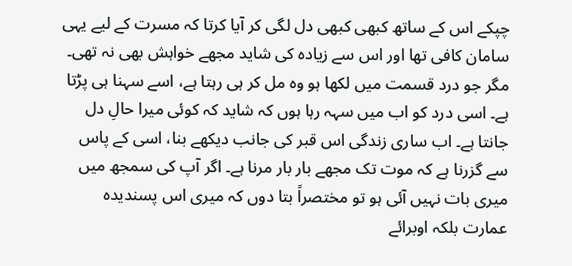چپکے اس کے ساتھ کبھی کبھی دل لگی کر آیا کرتا کہ مسرت کے لیے یہی سامان کافی تھا اور اس سے زیادہ کی شاید مجھے خواہش بھی نہ تھی۔ مگر جو درد قسمت میں لکھا ہو وہ مل کر ہی رہتا ہے، اسے سہنا ہی پڑتا ہے۔ اسی درد کو اب میں سہہ رہا ہوں کہ شاید کہ کوئی میرا حالِ دل جانتا ہے۔ اب ساری زندگی اس قبر کی جانب دیکھے بنا، اسی کے پاس سے گزرنا ہے کہ موت تک مجھے بار بار مرنا ہے۔ اگر آپ کی سمجھ میں میری بات نہیں آئی ہو تو مختصراً بتا دوں کہ میری اس پسندیدہ عمارت بلکہ اوبرائے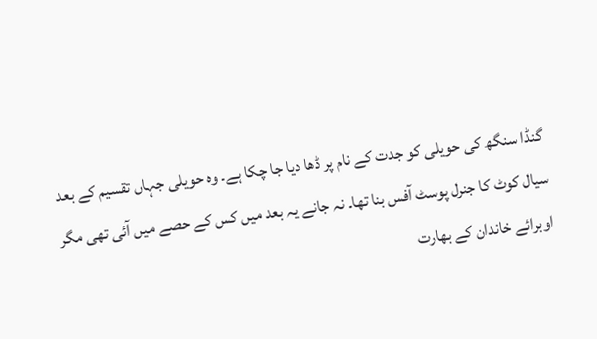گنڈا سنگھ کی حویلی کو جدت کے نام پر ڈھا دیا جا چکا ہے۔ وہ حویلی جہاں تقسیم کے بعد سیال کوٹ کا جنرل پوسٹ آفس بنا تھا۔ نہ جانے یہ بعد میں کس کے حصے میں آئی تھی مگر اوبرائے خاندان کے بھارت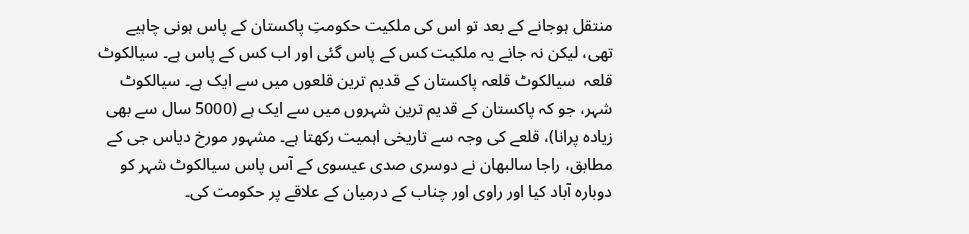منتقل ہوجانے کے بعد تو اس کی ملکیت حکومتِ پاکستان کے پاس ہونی چاہیے تھی، لیکن نہ جانے یہ ملکیت کس کے پاس گئی اور اب کس کے پاس ہے۔ سیالکوٹ قلعہ  سیالکوٹ قلعہ پاکستان کے قدیم ترین قلعوں میں سے ایک ہے۔ سیالکوٹ شہر، جو کہ پاکستان کے قدیم ترین شہروں میں سے ایک ہے (5000 سال سے بھی زیادہ پرانا)، قلعے کی وجہ سے تاریخی اہمیت رکھتا ہے۔ مشہور مورخ دیاس جی کے مطابق، راجا سالبھان نے دوسری صدی عیسوی کے آس پاس سیالکوٹ شہر کو دوبارہ آباد کیا اور راوی اور چناب کے درمیان کے علاقے پر حکومت کی۔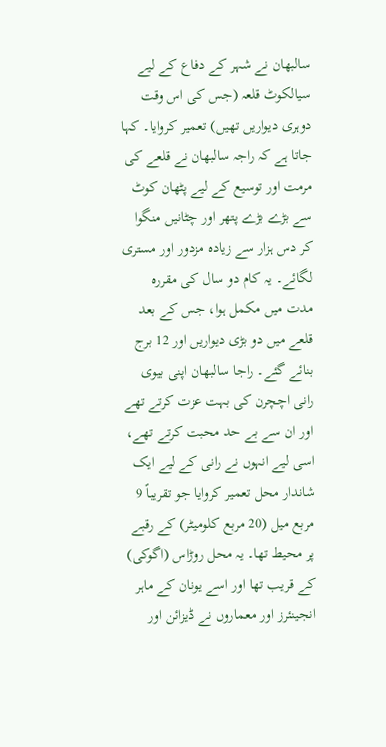سالبھان نے شہر کے دفاع کے لیے سیالکوٹ قلعہ (جس کی اس وقت دوہری دیواریں تھیں) تعمیر کروایا۔ کہا جاتا ہے کہ راجہ سالبھان نے قلعے کی مرمت اور توسیع کے لیے پٹھان کوٹ سے بڑے بڑے پتھر اور چٹانیں منگوا کر دس ہزار سے زیادہ مزدور اور مستری لگائے۔ یہ کام دو سال کی مقررہ مدت میں مکمل ہوا، جس کے بعد قلعے میں دو بڑی دیواریں اور 12 برج بنائے گئے۔ راجا سالبھان اپنی بیوی رانی اچچرن کی بہت عزت کرتے تھے اور ان سے بے حد محبت کرتے تھے، اسی لیے انہوں نے رانی کے لیے ایک شاندار محل تعمیر کروایا جو تقریباً 9 مربع میل (20 مربع کلومیٹر) کے رقبے پر محیط تھا۔ یہ محل روڑاس (اگوکی) کے قریب تھا اور اسے یونان کے ماہر انجینئرز اور معماروں نے ڈیزائن اور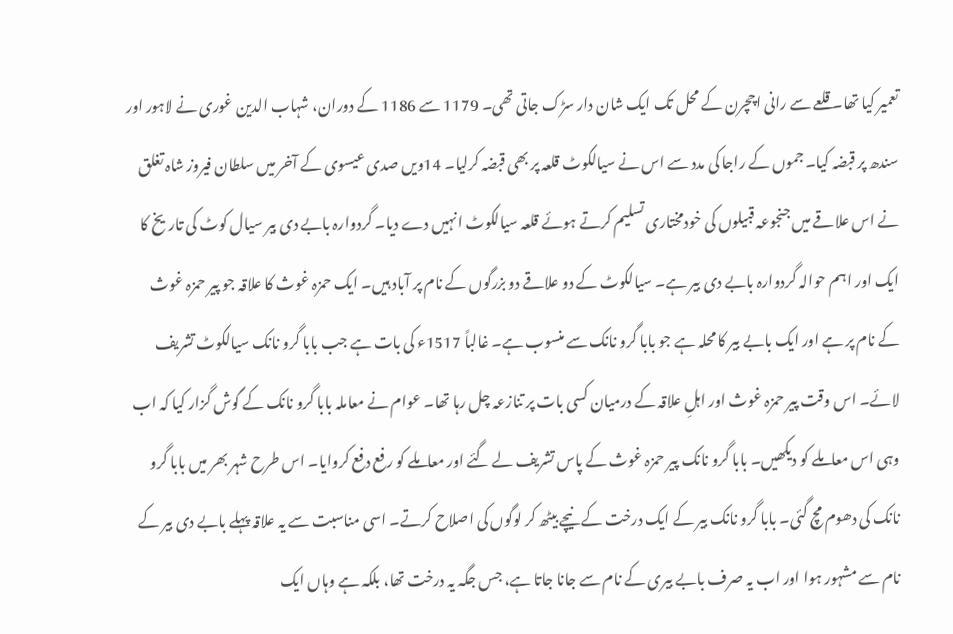تعمیر کیا تھا۔ قلعے سے رانی اچچرن کے محل تک ایک شان دار سڑک جاتی تھی۔ 1179 سے 1186 کے دوران، شہاب الدین غوری نے لاہور اور سندھ پر قبضہ کیا۔ جموں کے راجا کی مدد سے اس نے سیالکوٹ قلعہ پر بھی قبضہ کرلیا۔ 14ویں صدی عیسوی کے آخر میں سلطان فیروز شاہ تغلق نے اس علاقے میں جنجوعہ قبیلوں کی خودمختاری تسلیم کرتے ہوئے قلعہ سیالکوٹ انہیں دے دیا۔ گردوارہ بابے دی بیر سیال کوٹ کی تاریخ کا ایک اور اہم حوالہ گردوارہ بابے دی بیر ہے۔ سیالکوٹ کے دو علاقے دو بزرگوں کے نام پر آباد ہیں۔ ایک حمزہ غوث کا علاقہ جو پیر حمزہ غوث کے نام پر ہے اور ایک بابے بیر کا محلہ ہے جو بابا گرو نانک سے منسوب ہے۔ غالباً 1517ء کی بات ہے جب بابا گرو نانک سیالکوٹ تشریف لائے۔ اس وقت پیر حمزہ غوث اور اہلِ علاقہ کے درمیان کسی بات پر تنازعہ چل رہا تھا۔ عوام نے معاملہ بابا گرو نانک کے گوش گزار کیا کہ اب وہی اس معاملے کو دیکھیں۔ بابا گرو نانک پیر حمزہ غوث کے پاس تشریف لے گئے اور معاملے کو رفع دفع کروایا۔ اس طرح شہر بھر میں بابا گرو نانک کی دھوم مچ گئی۔ بابا گرو نانک بیر کے ایک درخت کے نیچے بیٹھ کر لوگوں کی اصلاح کرتے۔ اسی مناسبت سے یہ علاقہ پہلے بابے دی بیر کے نام سے مشہور ہوا اور اب یہ صرف بابے بیری کے نام سے جانا جاتا ہے، جس جگہ یہ درخت تھا، بلکہ ہے وہاں ایک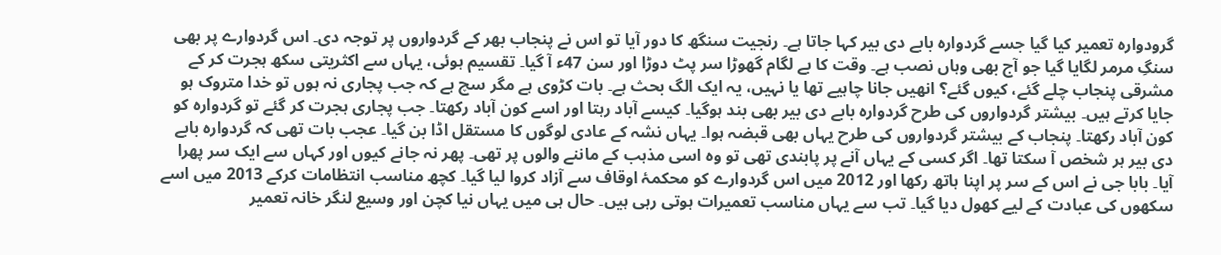گرودوارہ تعمیر کیا گیا جسے گردوارہ بابے دی بیر کہا جاتا ہے۔ رنجیت سنگھ کا دور آیا تو اس نے پنجاب بھر کے گردواروں پر توجہ دی۔ اس گردوارے پر بھی سنگِ مرمر لگایا گیا جو آج بھی وہاں نصب ہے۔ وقت کا بے لگام گھوڑا سر پٹ دوڑا اور سن 47ء آ گیا۔ تقسیم ہوئی، یہاں سے اکثریتی سکھ ہجرت کر کے مشرقی پنجاب چلے گئے، کیوں گئے؟ انھیں جانا چاہیے تھا یا نہیں، یہ ایک الگ بحث ہے۔ بات کڑوی ہے مگر سچ ہے کہ جب پجاری نہ ہوں تو خدا متروک ہو جایا کرتے ہیں۔ بیشتر گردواروں کی طرح گردوارہ بابے دی بیر بھی بند ہوگیا۔ کیسے آباد رہتا اور اسے کون آباد رکھتا۔ جب پجاری ہجرت کر گئے تو گردوارہ کو کون آباد رکھتا۔ پنجاب کے بیشتر گردواروں کی طرح یہاں بھی قبضہ ہوا۔ یہاں نشہ کے عادی لوگوں کا مستقل اڈا بن گیا۔ عجب بات تھی کہ گردوارہ بابے دی بیر ہر شخص آ سکتا تھا۔ اگر کسی کے یہاں آنے پر پابندی تھی تو وہ اسی مذہب کے ماننے والوں پر تھی۔ پھر نہ جانے کیوں اور کہاں سے ایک سر پھرا آیا۔ بابا جی نے اس کے سر پر اپنا ہاتھ رکھا اور 2012 میں اس گردوارے کو محکمۂ اوقاف سے آزاد کروا لیا گیا۔ کچھ مناسب انتظامات کرکے 2013 میں اسے سکھوں کی عبادت کے لیے کھول دیا گیا۔ تب سے یہاں مناسب تعمیرات ہوتی رہی ہیں۔ حال ہی میں یہاں نیا کچن اور وسیع لنگر خانہ تعمیر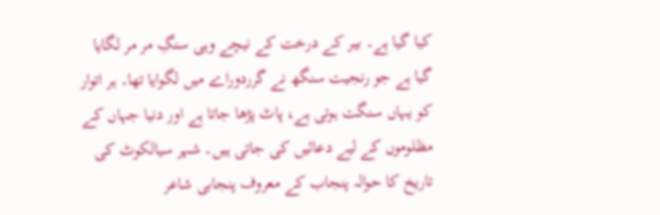کیا گیا ہے۔ بیر کے درخت کے نیچے وہی سنگِ مر مر لگایا گیا ہے جو رنجیت سنگھ نے گرردوراے میں لگوایا تھا۔ ہر اتوار کو یہاں سنگت ہوتی ہے، پاٹ پڑھا جاتا ہے اور دنیا جہاں کے مظلوموں کے لیے دعائیں کی جاتی ہیں۔ شہر سیالکوٹ کی تاریخ کا حوالہ پنجاب کے معروف پنجابی شاعر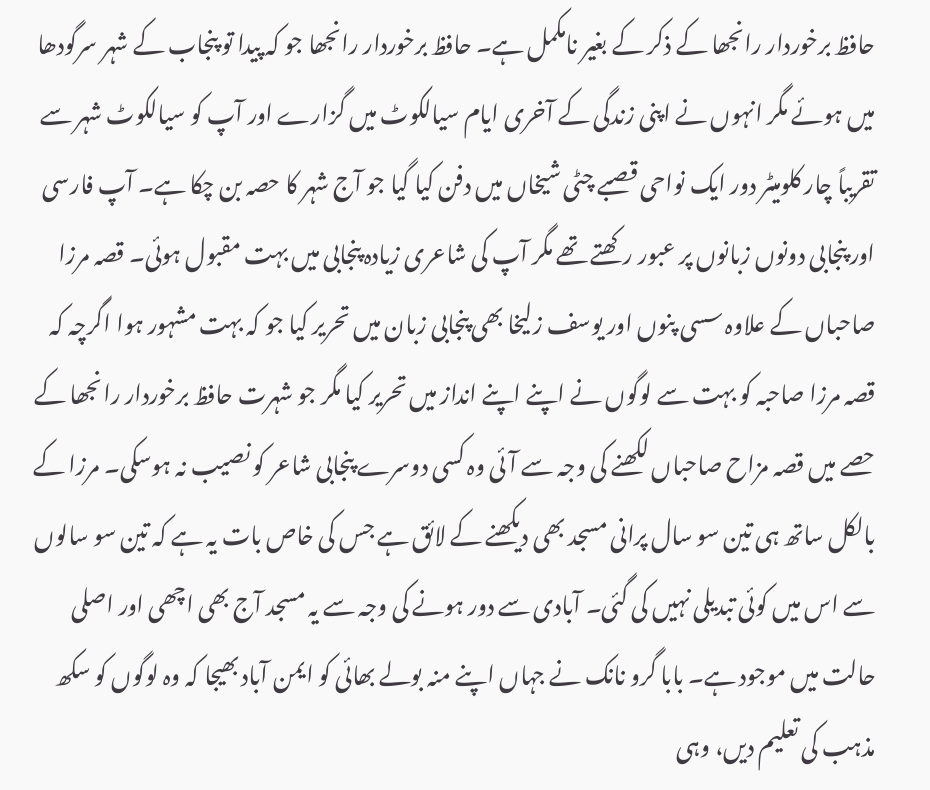حافظ برخوردار رانجھا کے ذکر کے بغیر نامکمل ہے۔ حافظ برخوردار رانجھا جو کہ پیدا تو پنجاب کے شہر سرگودھا میں ہوئے مگر انہوں نے اپنی زندگی کے آخری ایام سیالکوٹ میں گزارے اور آپ کو سیالکوٹ شہر سے تقریباً چار کلومیٹر دور ایک نواحی قصبے چٹی شیخاں میں دفن کیا گیا جو آج شہر کا حصہ بن چکا ہے۔ آپ فارسی اور پنجابی دونوں زبانوں پر عبور رکھتے تھے مگر آپ کی شاعری زیادہ پنجابی میں بہت مقبول ہوئی۔ قصہ مرزا صاحباں کے علاوہ سسی پنوں اور یوسف زلیخا بھی پنجابی زبان میں تحریر کیا جو کہ بہت مشہور ہوا اگرچہ کہ قصہ مرزا صاحبہ کو بہت سے لوگوں نے اپنے اپنے انداز میں تحریر کیا مگر جو شہرت حافظ برخوردار رانجھا کے حصے میں قصہ مزاح صاحباں لکھنے کی وجہ سے آئی وہ کسی دوسرے پنجابی شاعر کو نصیب نہ ہوسکی۔ مرزا کے بالکل ساتھ ہی تین سو سال پرانی مسجد بھی دیکھنے کے لائق ہے جس کی خاص بات یہ ہے کہ تین سو سالوں سے اس میں کوئی تبدیلی نہیں کی گئی۔ آبادی سے دور ہونے کی وجہ سے یہ مسجد آج بھی اچھی اور اصلی حالت میں موجود ہے۔ بابا گرو نانک نے جہاں اپنے منہ بولے بھائی کو ایمن آباد بھیجا کہ وہ لوگوں کو سکھ مذہب کی تعلیم دیں، وہی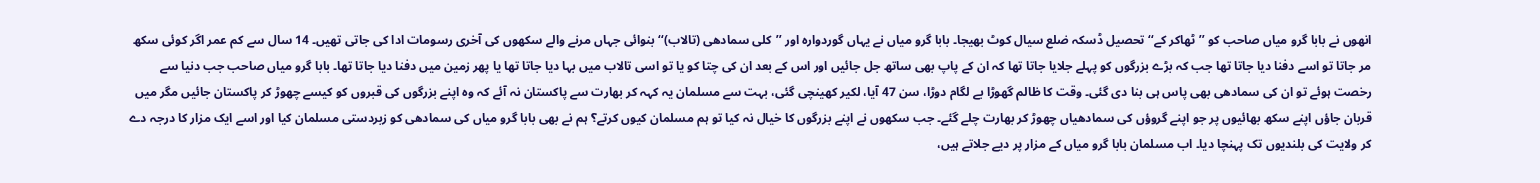انھوں نے بابا گرو میاں صاحب کو ’’ٹھاکر کے‘‘ تحصیل ڈسکہ ضلع سیال کوٹ بھیجا۔ بابا گرو میاں نے یہاں گوردوارہ اور ’’کلی سمادھی (تالاب)‘‘ بنوائی جہاں مرنے والے سکھوں کی آخری رسومات ادا کی جاتی تھیں۔ 14 سال سے کم عمر اگر کوئی سکھ مر جاتا تو اسے دفنا دیا جاتا تھا جب کہ بڑے بزرگوں کو پہلے جلایا جاتا تھا کہ ان کے پاپ بھی ساتھ جل جائیں اور اس کے بعد ان کی چتا کو یا تو اسی تالاب میں بہا دیا جاتا تھا یا پھر زمین میں دفنا دیا جاتا تھا۔ بابا گرو میاں صاحب جب دنیا سے رخصت ہوئے تو ان کی سمادھی بھی پاس ہی بنا دی گئی۔ وقت کا ظالم گھوڑا بے لگام دوڑا، سن 47 آیا، لکیر کھینچی گئی، بہت سے مسلمان یہ کہہ کر بھارت سے پاکستان نہ آئے کہ وہ اپنے بزرگوں کی قبروں کو کیسے چھوڑ کر پاکستان جائیں مگر میں قربان جاؤں اپنے سکھ بھائیوں پر جو اپنے گروؤں کی سمادھیاں چھوڑ کر بھارت چلے گئے۔ جب سکھوں نے اپنے بزرگوں کا خیال نہ کیا تو ہم مسلمان کیوں کرتے؟ ہم نے بھی بابا گرو میاں کی سمادھی کو زبردستی مسلمان کیا اور اسے ایک مزار کا درجہ دے کر ولایت کی بلندیوں تک پہنچا دیا۔ اب مسلمان بابا گرو میاں کے مزار پر دیے جلاتے ہیں،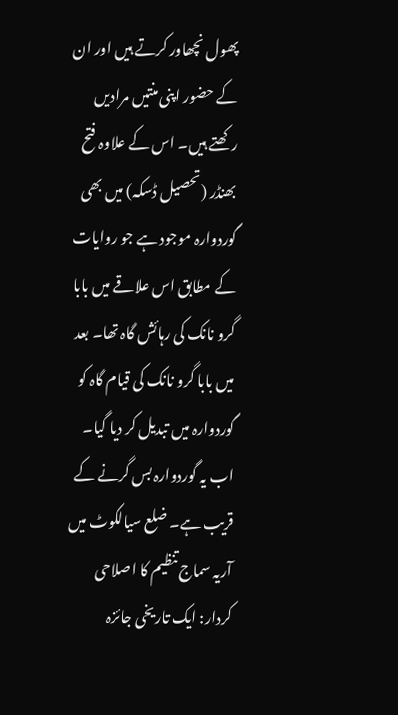پھول نچھاور کرتے ہیں اور ان کے حضور اپنی منتیں مرادیں رکھتے ہیں۔ اس کے علاوہ فتح بھنڈر (تحصیل ڈسکہ) میں بھی گوردوارہ موجود ہے جو روایات کے مطابق اس علاقے میں بابا گرو نانک کی رہائش گاہ تھا۔ بعد میں بابا گرو نانک کی قیام گاہ کو گوردوارہ میں تبدیل کر دیا گیا۔ اب یہ گوردوارہ بس گرنے کے قریب ہے۔ ضلع سیالکوٹ میں آریہ سماج تنظیم کا اصلاحی کردار: ایک تاریخی جائزہ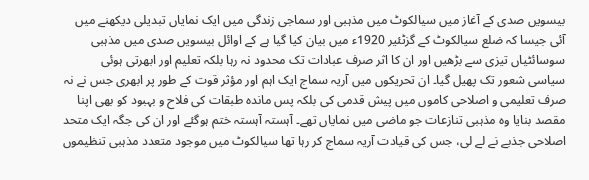بیسویں صدی کے آغاز میں سیالکوٹ میں مذہبی اور سماجی زندگی میں ایک نمایاں تبدیلی دیکھنے میں آئی جیسا کہ ضلع سیالکوٹ کے گزٹئیر 1920ء میں بیان کیا گیا ہے کے اوائل بیسویں صدی میں مذہبی سوسائٹیاں تیزی سے بڑھیں اور ان کا اثر صرف عبادات تک محدود نہ رہا بلکہ تعلیم اور ابھرتی ہوئی سیاسی شعور تک پھیل گیا۔ ان تحریکوں میں آریہ سماج ایک اہم اور مؤثر قوت کے طور پر ابھری جس نے نہ صرف تعلیمی و اصلاحی کاموں میں پیش قدمی کی بلکہ پس ماندہ طبقات کی فلاح و بہبود کو بھی اپنا مقصد بنایا وہ مذہبی تنازعات جو ماضی میں نمایاں تھے۔ آہستہ آہستہ ختم ہوگئے اور ان کی جگہ ایک متحد اصلاحی جذبے نے لے لی، جس کی قیادت آریہ سماج کر رہا تھا سیالکوٹ میں موجود متعدد مذہبی تنظیموں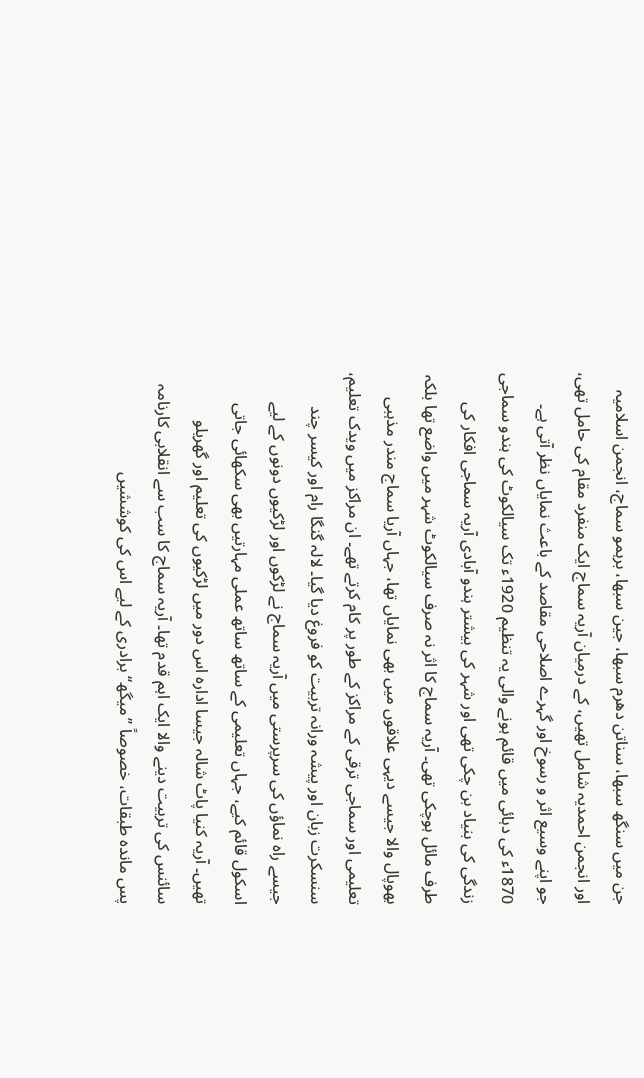جن میں سنگھ سبھا، سناتن دھرم سبھا، جین سبھا، برہمو سماج، انجمن اسلامیہ اور انجمن احمدیہ شامل تھیں، کے درمیان آریہ سماج ایک منفرد مقام کی حامل تھی، جو اپنے وسیع اثر و رسوخ اور گہرے اصلاحی مقاصد کے باعث نمایاں نظر آتی ہے۔ 1870ء کی دہائی میں قائم ہونے والی یہ تنظیم 1920ء تک سیالکوٹ کی ہندو سماجی زندگی کی بنیاد بن چکی تھی اور شہر کی بیشتر ہندو آبادی آریہ سماجی افکار کی طرف مائل ہوچکی تھی۔ آریہ سماج کا اثر نہ صرف سیالکوٹ شہر میں واضع تھا بلکہ بھوپال والا جیسے دیہی علاقوں میں بھی نمایاں تھا، جہاں آریا سماج مندر مذہبی تعلیمی اور سماجی ترقی کے مراکز کے طور پر کام کرتے تھے۔ ان مراکز میں ویدک تعلیم، سنسکرت زبان اور پیشہ ورانہ تربیت کو فروغ دیا گیا۔ لالہ گنگا رام اور کیسر چند جیسے راہ نماؤں کی سرپرستی میں آریہ سماج نے لڑکوں اور لڑکیوں دونوں کے لیے اسکول قائم کیے، جہاں تعلیمی کے ساتھ ساتھ عملی مہارتیں بھی سکھائی جاتی تھیں۔ آریہ کنیا پاٹ شالہ جیسا ادارہ اس دور میں لڑکیوں کی تعلیم اور گھریلو سائنس کی تربیت دینے والا ایک اہم قدم تھا۔ آریہ سماج کا سب سے انقلابی کارنامہ پس ماندہ طبقات، خصوصاً ’’میگھ‘‘ برادری کے لیے اس کی کوششیں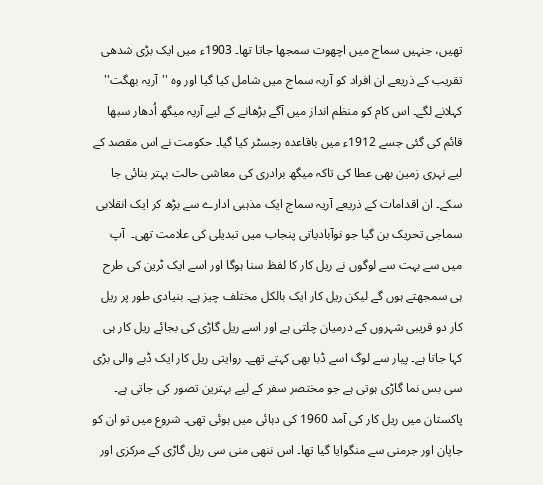تھیں، جنہیں سماج میں اچھوت سمجھا جاتا تھا۔ 1903ء میں ایک بڑی شدھی تقریب کے ذریعے ان افراد کو آریہ سماج میں شامل کیا گیا اور وہ ''آریہ بھگت'' کہلانے لگے۔ اس کام کو منظم انداز میں آگے بڑھانے کے لیے آریہ میگھ اُدھار سبھا قائم کی گئی جسے 1912ء میں باقاعدہ رجسٹر کیا گیا۔ حکومت نے اس مقصد کے لیے نہری زمین بھی عطا کی تاکہ میگھ برادری کی معاشی حالت بہتر بنائی جا سکے۔ ان اقدامات کے ذریعے آریہ سماج ایک مذہبی ادارے سے بڑھ کر ایک انقلابی سماجی تحریک بن گیا جو نوآبادیاتی پنجاب میں تبدیلی کی علامت تھی۔  آپ میں سے بہت سے لوگوں نے ریل کار کا لفظ سنا ہوگا اور اسے ایک ٹرین کی طرح ہی سمجھتے ہوں گے لیکن ریل کار ایک بالکل مختلف چیز ہے۔ بنیادی طور پر ریل کار دو قریبی شہروں کے درمیان چلتی ہے اور اسے ریل گاڑی کی بجائے ریل کار ہی کہا جاتا ہے۔ پیار سے لوگ اسے ڈبا بھی کہتے تھے۔ روایتی ریل کار ایک ڈبے والی بڑی سی بس نما گاڑی ہوتی ہے جو مختصر سفر کے لیے بہترین تصور کی جاتی ہے۔ پاکستان میں ریل کار کی آمد 1960 کی دہائی میں ہوئی تھی۔ شروع میں تو ان کو جاپان اور جرمنی سے منگوایا گیا تھا۔ اس ننھی منی سی ریل گاڑی کے مرکزی اور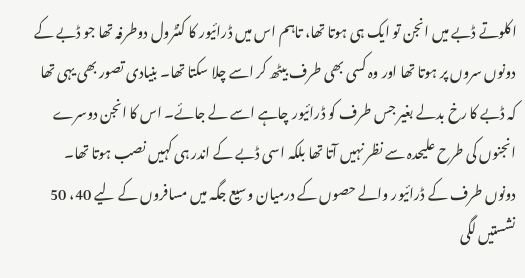اکلوتے ڈبے میں انجن تو ایک ہی ہوتا تھا، تاہم اس میں ڈرائیور کا کنٹرول دوطرفہ تھا جو ڈبے کے دونوں سروں پر ہوتا تھا اور وہ کسی بھی طرف بیٹھ کر اسے چلا سکتا تھا۔ بنیادی تصور بھی یہی تھا کہ ڈبے کا رخ بدلے بغیر جس طرف کو ڈرائیور چاہے اسے لے جائے۔ اس کا انجن دوسرے انجنوں کی طرح علیحدہ سے نظر نہیں آتا تھا بلکہ اسی ڈبے کے اندر ہی کہیں نصب ہوتا تھا۔ دونوں طرف کے ڈرائیور والے حصوں کے درمیان وسیع جگہ میں مسافروں کے لیے 40، 50 نشستیں لگی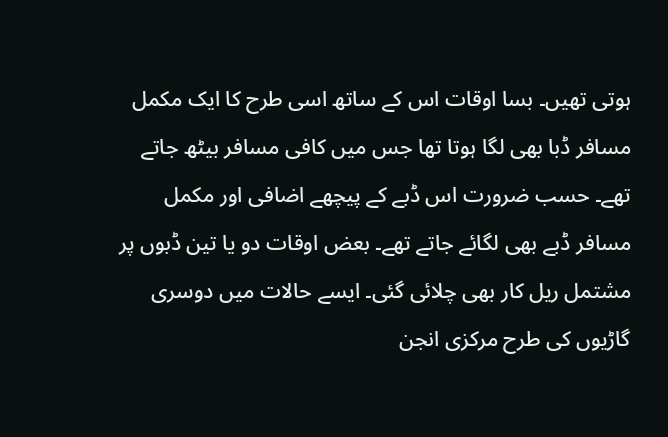ہوتی تھیں۔ بسا اوقات اس کے ساتھ اسی طرح کا ایک مکمل مسافر ڈبا بھی لگا ہوتا تھا جس میں کافی مسافر بیٹھ جاتے تھے۔ حسب ضرورت اس ڈبے کے پیچھے اضافی اور مکمل مسافر ڈبے بھی لگائے جاتے تھے۔ بعض اوقات دو یا تین ڈبوں پر مشتمل ریل کار بھی چلائی گئی۔ ایسے حالات میں دوسری گاڑیوں کی طرح مرکزی انجن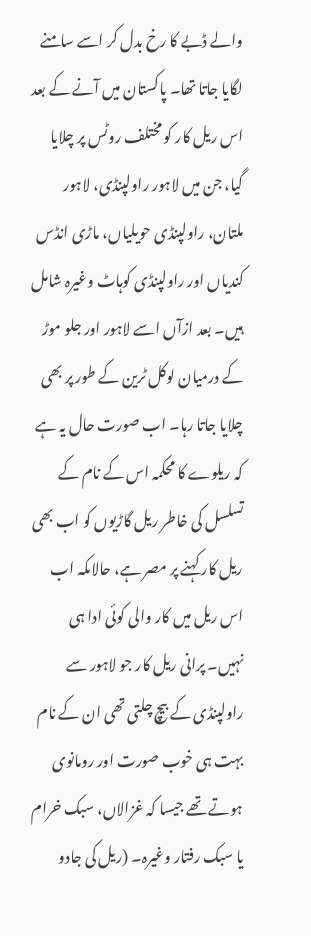والے ڈبے کا رخ بدل کر اسے سامنے لگایا جاتا تھا۔ پاکستان میں آنے کے بعد اس ریل کار کو مختلف روٹس پر چلایا گیا، جن میں لاہور راولپنڈی، لاہور ملتان، راولپنڈی حویلیاں، ماڑی انڈس کندیاں اور راولپنڈی کوہاٹ وغیرہ شامل ہیں۔ بعد ازآں اسے لاہور اور جلو موڑ کے درمیان لوکل ٹرین کے طور پر بھی چلایا جاتا رہا۔ اب صورت حال یہ ہے کہ ریلوے کا محکمہ اس کے نام کے تسلسل کی خاطر ریل گاڑیوں کو اب بھی ریل کار کہنے پر مصر ہے، حالاںکہ اب اس ریل میں کار والی کوئی ادا ہی نہیں۔ پرانی ریل کار جو لاہور سے راولپنڈی کے بیچ چلتی تھی ان کے نام بہت ہی خوب صورت اور رومانوی ہوتے تھے جیسا کہ غزالاں، سبک خرام یا سبک رفتار وغیرہ۔ (ریل کی جادو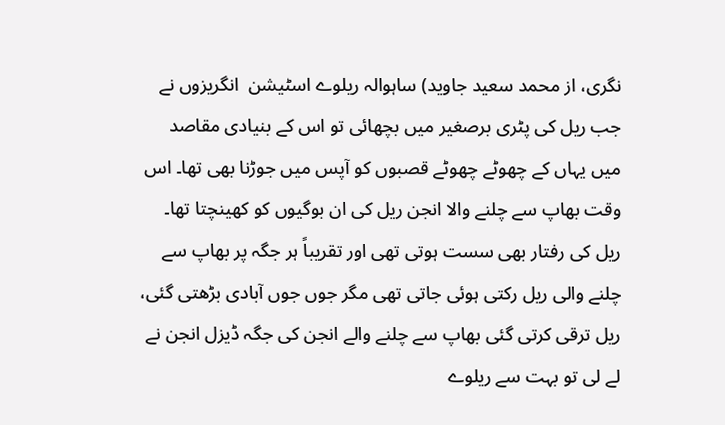نگری، از محمد سعید جاوید) ساہوالہ ریلوے اسٹیشن  انگریزوں نے جب ریل کی پٹری برصغیر میں بچھائی تو اس کے بنیادی مقاصد میں یہاں کے چھوٹے چھوٹے قصبوں کو آپس میں جوڑنا بھی تھا۔ اس وقت بھاپ سے چلنے والا انجن ریل کی ان بوگیوں کو کھینچتا تھا۔ ریل کی رفتار بھی سست ہوتی تھی اور تقریباً ہر جگہ پر بھاپ سے چلنے والی ریل رکتی ہوئی جاتی تھی مگر جوں جوں آبادی بڑھتی گئی، ریل ترقی کرتی گئی بھاپ سے چلنے والے انجن کی جگہ ڈیزل انجن نے لے لی تو بہت سے ریلوے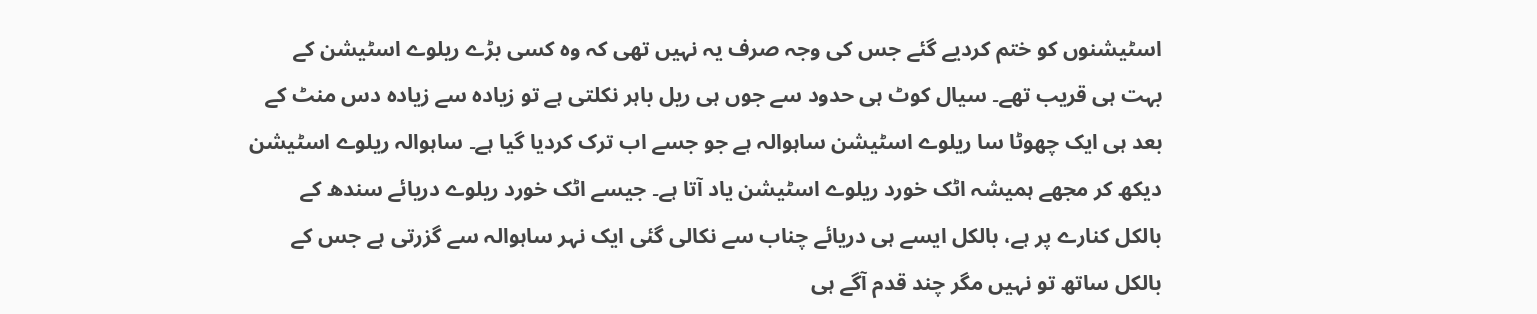اسٹیشنوں کو ختم کردیے گئے جس کی وجہ صرف یہ نہیں تھی کہ وہ کسی بڑے ریلوے اسٹیشن کے بہت ہی قریب تھے۔ سیال کوٹ ہی حدود سے جوں ہی ریل باہر نکلتی ہے تو زیادہ سے زیادہ دس منٹ کے بعد ہی ایک چھوٹا سا ریلوے اسٹیشن ساہوالہ ہے جو جسے اب ترک کردیا گیا ہے۔ ساہوالہ ریلوے اسٹیشن دیکھ کر مجھے ہمیشہ اٹک خورد ریلوے اسٹیشن یاد آتا ہے۔ جیسے اٹک خورد ریلوے دریائے سندھ کے بالکل کنارے پر ہے، بالکل ایسے ہی دریائے چناب سے نکالی گئی ایک نہر ساہوالہ سے گزرتی ہے جس کے بالکل ساتھ تو نہیں مگر چند قدم آگے ہی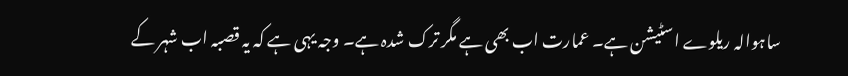ساہوالہ ریلوے اسٹیشن ہے۔ عمارت اب بھی ہے مگر ترک شدہ ہے۔ وجہ یہی ہے کہ یہ قصبہ اب شہر کے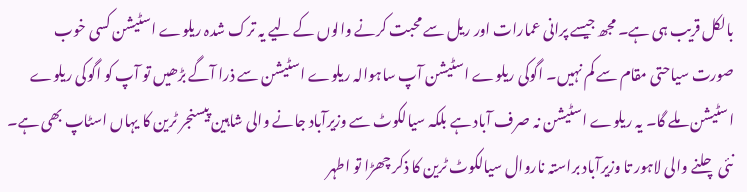بالکل قریب ہی ہے۔ مجھ جیسے پرانی عمارات اور ریل سے محبت کرنے والوں کے لیے یہ ترک شدہ ریلوے اسٹیشن کسی خوب صورت سیاحتی مقام سے کم نہیں۔ اگوکی ریلوے اسٹیشن آپ ساہوالہ ریلوے اسٹیشن سے ذرا آگے بڑھیں تو آپ کو اگوکی ریلوے اسٹیشن ملے گا۔ یہ ریلوے اسٹیشن نہ صرف آباد ہے بلکہ سیالکوٹ سے وزیرآباد جانے والی شاہین پیسنجر ٹرین کا یہاں اسٹاپ بھی ہے۔ نئی چلنے والی لاہور تا وزیرآباد براستہ ناروال سیالکوٹ ٹرین کا ذکر چھڑا تو اطہر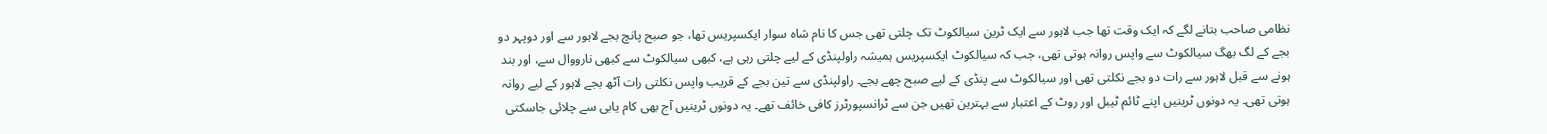نظامی صاحب بتانے لگے کہ ایک وقت تھا جب لاہور سے ایک ٹرین سیالکوٹ تک چلتی تھی جس کا نام شاہ سوار ایکسپریس تھا، جو صبح پانچ بجے لاہور سے اور دوپہر دو بجے کے لگ بھگ سیالکوٹ سے واپس روانہ ہوتی تھی، جب کہ سیالکوٹ ایکسپریس ہمیشہ راولپنڈی کے لیے چلتی رہی ہے، کبھی سیالکوٹ سے کبھی نارووال سے، اور بند ہونے سے قبل لاہور سے رات دو بجے نکلتی تھی اور سیالکوٹ سے پنڈی کے لیے صبح چھے بجے۔ راولپنڈی سے تین بجے کے قریب واپس نکلتی رات آٹھ بجے لاہور کے لیے روانہ ہوتی تھی۔ یہ دونوں ٹرینیں اپنے ٹائم ٹیبل اور روٹ کے اعتبار سے بہترین تھیں جن سے ٹرانسپورٹرز کافی خائف تھے۔ یہ دونوں ٹرینیں آج بھی کام یابی سے چلائی جاسکتی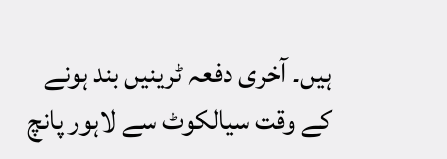ہیں۔ آخری دفعہ ٹرینیں بند ہونے کے وقت سیالکوٹ سے لاہور پانچ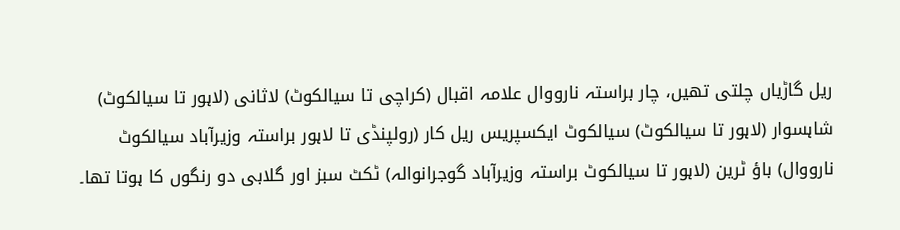ریل گاڑیاں چلتی تھیں، چار براستہ نارووال علامہ اقبال (کراچی تا سیالکوٹ) لاثانی (لاہور تا سیالکوٹ) شاہسوار (لاہور تا سیالکوٹ) سیالکوٹ ایکسپریس ریل کار (رولپنڈی تا لاہور براستہ وزیرآباد سیالکوٹ نارووال) باؤ ٹرین (لاہور تا سیالکوٹ براستہ وزیرآباد گوجرانوالہ) ٹکٹ سبز اور گلابی دو رنگوں کا ہوتا تھا۔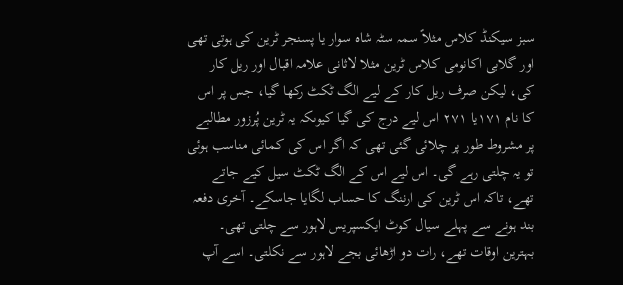سبز سیکنڈ کلاس مثلاً سمہ سٹہ شاہ سوار یا پسنجر ٹرین کی ہوتی تھی اور گلابی اکانومی کلاس ٹرین مثلا لاثانی علامہ اقبال اور ریل کار کی، لیکن صرف ریل کار کے لیے الگ ٹکٹ رکھا گیا، جس پر اس کا نام ۱۷۱یا ۲۷۱ اس لیے درج کی گیا کیوںکہ یہ ٹرین پُرزور مطالبے پر مشروط طور پر چلائی گئی تھی کہ اگر اس کی کمائی مناسب ہوئی تو یہ چلتی رہے گی۔ اس لیے اس کے الگ ٹکٹ سیل کیے جاتے تھے، تاکہ اس ٹرین کی ارننگ کا حساب لگایا جاسکے۔ آخری دفعہ بند ہونے سے پہلے سیال کوٹ ایکسپریس لاہور سے چلتی تھی۔ بہترین اوقات تھے، رات دو اڑھائی بجے لاہور سے نکلتی۔ اسے آپ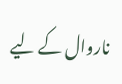ناروال کے لیے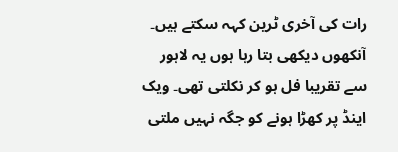رات کی آخری ٹرین کہہ سکتے ہیں۔ آنکھوں دیکھی بتا رہا ہوں یہ لاہور سے تقریبا فل ہو کر نکلتی تھی۔ ویک اینڈ پر کھڑا ہونے کو جگہ نہیں ملتی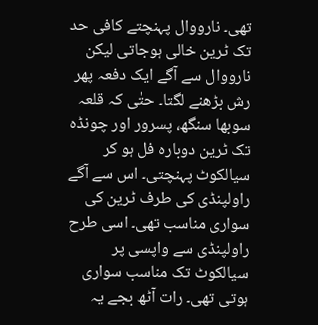تھی۔ نارووال پہنچتے کافی حد تک ٹرین خالی ہوجاتی لیکن نارووال سے آگے ایک دفعہ پھر رش بڑھنے لگتا۔ حتٰی کہ قلعہ سوبھا سنگھ، پسرور اور چونڈہ تک ٹرین دوبارہ فل ہو کر سیالکوٹ پہنچتی۔ اس سے آگے راولپنڈی کی طرف ٹرین کی سواری مناسب تھی۔ اسی طرح راولپنڈی سے واپسی پر سیالکوٹ تک مناسب سواری ہوتی تھی۔ رات آٹھ بجے یہ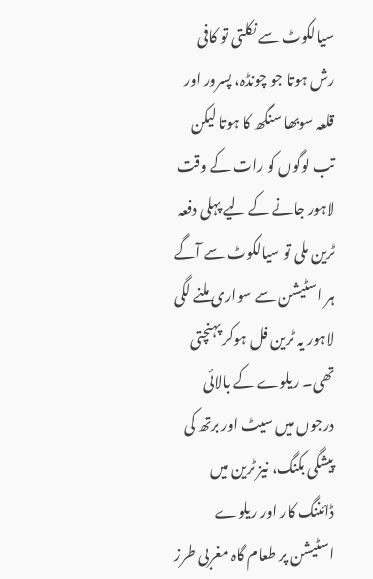سیالکوٹ سے نکلتی تو کافی رش ہوتا جو چونڈہ، پسرور اور قلعہ سوبھا سنگھ کا ہوتا لیکن تب لوگوں کو رات کے وقت لاہور جانے کے لیے پہلی دفعہ ٹرین ملی تو سیالکوٹ سے آگے ہر اسٹیشن سے سواری ملنے لگی لاہور یہ ٹرین فل ہوکر پہنچتی تھی۔ ریلوے کے بالائی درجوں میں سیٹ اور برتھ کی پیشگی بکنگ، نیز ٹرین میں ڈائننگ کار اور ریلوے اسٹیشن پر طعام گاہ مغربی طرز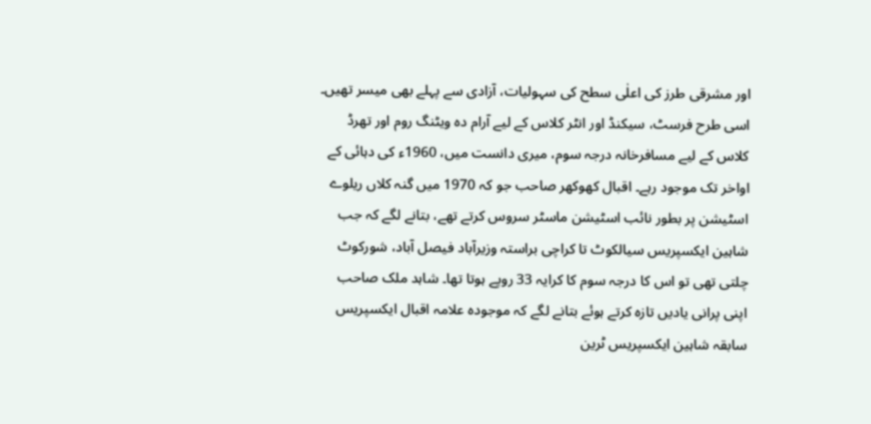اور مشرقی طرز کی اعلٰی سطح کی سہولیات، آزادی سے پہلے بھی میسر تھیں۔ اسی طرح فرسٹ، سیکنڈ اور انٹر کلاس کے لیے آرام دہ ویٹنگ روم اور تھرڈ کلاس کے لیے مسافرخانہ درجہ سوم، میری دانست میں، 1960ء کی دہائی کے اواخر تک موجود رہے۔ اقبال کھوکھر صاحب جو کہ 1970 میں گنہ کلاں ریلوے اسٹیشن پر بطور نائب اسٹیشن ماسٹر سروس کرتے تھے، بتانے لگے کہ جب شاہین ایکسپریس سیالکوٹ تا کراچی براستہ وزیرآباد فیصل آباد، شورکوٹ چلتی تھی تو اس کا درجہ سوم کا کرایہ 33 روپے ہوتا تھا۔ شاہد ملک صاحب اپنی پرانی یادیں تازہ کرتے ہوئے بتانے لگے کہ موجودہ علامہ اقبال ایکسپریس سابقہ شاہین ایکسپریس ٹرین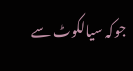جوکہ سیالکوٹ سے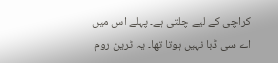کراچی کے لیے چلتی ہے۔ پہلے اس میں اے سی ڈبا نہیں ہوتا تھا۔ یہ ٹرین روم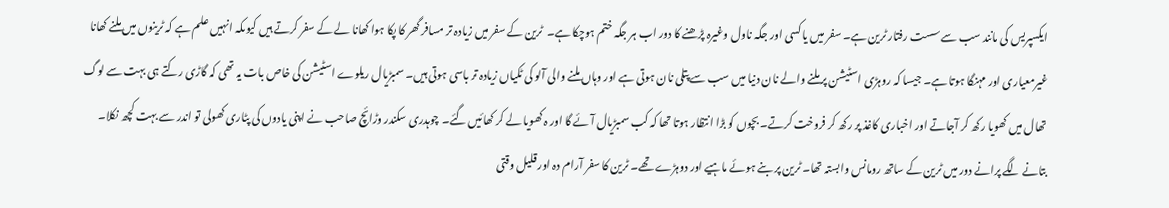ایکسپریس کی مانند سب سے سست رفتار ٹرین ہے۔ سفر میں یا کسی اور جگہ ناول وغیرہ پڑھنے کا دور اب ہر جگہ ختم ہوچکا ہے۔  ٹرین کے سفر میں زیادہ تر مسافر گھر کا پکا ہوا کھانا لے کے سفر کرتے ہیں کیوںکہ انہیں علم ہے کہ ٹرینوں میں ملنے کھانا غیرمعیاری اور مہنگا ہوتا ہے۔ جیسا کہ روہڑی اسٹیشن پر ملنے والے نان دنیا میں سب سے پتلی نان ہوتی ہے اور وہاں ملنے والی آلو کی ٹکیاں زیادہ تر باسی ہوتی ہیں۔ سمبڑیال ریلوے اسٹیشن کی خاص بات یہ تھی کہ گاڑی رکتے ہی بہت سے لوگ تھال میں کھویا رکھ کر آجاتے اور اخباری کاغذ پر رکھ کر فروخت کرتے۔ بچوں کو بڑا انتظار ہوتا تھا کہ کب سمبڑیال آئے گا اور ہ کھویا لے کر کھائیں گئے۔ چوہدری سکندر وڑائچ صاحب نے اپنی یادوں کی پٹاری کھولی تو اندر سے بہت کچھ نکلا۔ بتانے لگے پرانے دور میں ٹرین کے ساتھ رومانس وابستہ تھا۔ ٹرین پر بنے ہوئے ماہیے اور دوہڑے تھے۔ ٹرین کا سفر آرام دہ اور قلیل وقتی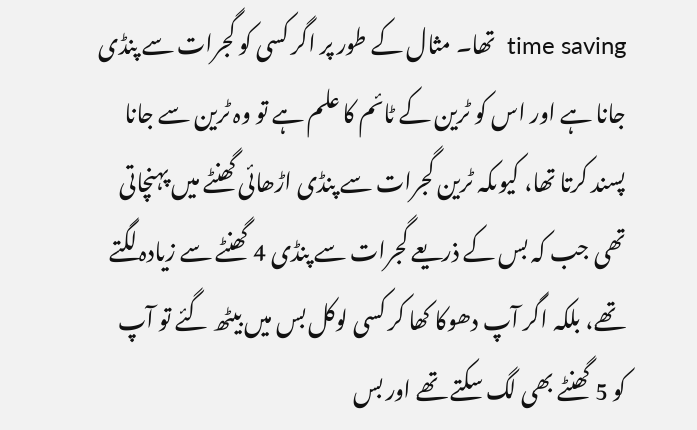time saving  تھا۔ مثال کے طور پر اگر کسی کو گجرات سے پنڈی جانا ہے اور اس کو ٹرین کے ٹائم کا علم ہے تو وہ ٹرین سے جانا پسند کرتا تھا، کیوںکہ ٹرین گجرات سے پنڈی اڑھائی گھنٹے میں پہنچاتی تھی جب کہ بس کے ذریعے گجرات سے پنڈی 4 گھنٹے سے زیادہ لگتے تھے، بلکہ اگر آپ دھوکا کھا کر کسی لوکل بس میں بیٹھ گئے تو آپ کو 5 گھنٹے بھی لگ سکتے تھے اور بس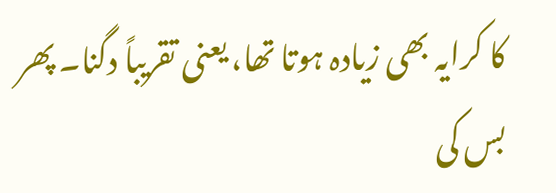کا کرایہ بھی زیادہ ہوتا تھا، یعنی تقریباً دگنا۔ پھر بس کی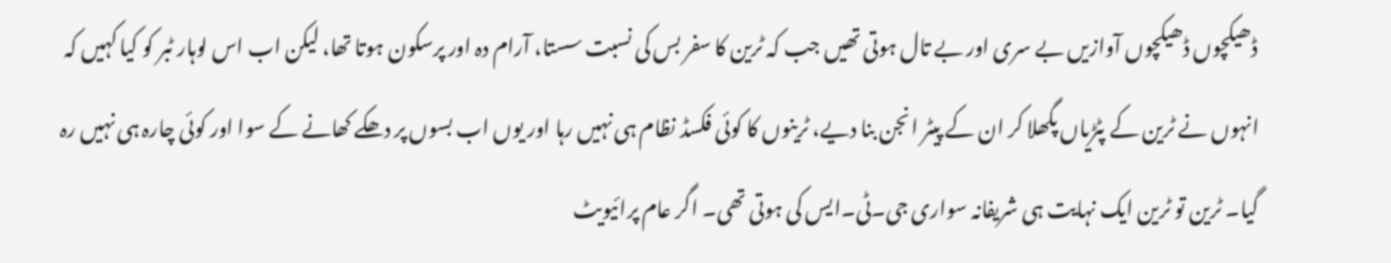ڈھیکچوں ڈھیکچوں آوازیں بے سری اور بے تال ہوتی تھیں جب کہ ٹرین کا سفر بس کی نسبت سستا، آرام دہ اور پرسکون ہوتا تھا، لیکن اب اس لوہار ٹبر کو کیا کہیں کہ انہوں نے ٹرین کے پٹڑیاں پگھلا کر ان کے پیٹر انجن بنا دیے، ٹرینوں کا کوئی فکسڈ نظام ہی نہیں رہا اور یوں اب بسوں پر دھکے کھانے کے سوا اور کوئی چارہ ہی نہیں رہ گیا۔ ٹرین تو ٹرین ایک نہایت ہی شریفانہ سواری جی۔ٹی۔ایس کی ہوتی تھی۔ اگر عام پرائیویٹ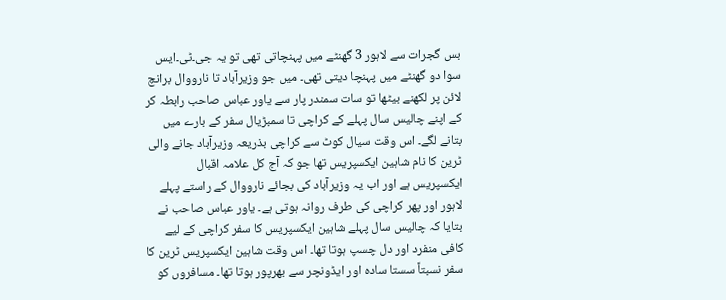بس گجرات سے لاہور 3 گھنٹے میں پہنچاتی تھی تو یہ جی۔ٹی۔ایس سوا دو گھنٹے میں پہنچا دیتی تھی۔ میں جو وزیرآباد تا نارووال برانچ لائن پر لکھنے بیٹھا تو سات سمندر پار سے یاور عباس صاحب رابطہ کر کے اپنے چالیس سال پہلے کے کراچی تا سمبڑیال سفر کے بارے میں بتانے لگے۔ اس وقت سیال کوٹ سے کراچی بذریعہ وزیرآباد جانے والی ٹرین کا نام شاہین ایکسپریس تھا جو کہ آج کل علامہ اقبال ایکسپریس ہے اور اب یہ وزیرآباد کی بجائے نارووال کے راستے پہلے لاہور اور پھر کراچی کی طرف روانہ ہوتی ہے۔ یاور عباس صاحب نے بتایا کہ چالیس سال پہلے شاہین ایکسپریس کا سفر کراچی کے لیے کافی منفرد اور دل چسپ ہوتا تھا۔ اس وقت شاہین ایکسپریس ٹرین کا سفر نسبتاً سستا سادہ اور ایڈونچر سے بھرپور ہوتا تھا۔ مسافروں کو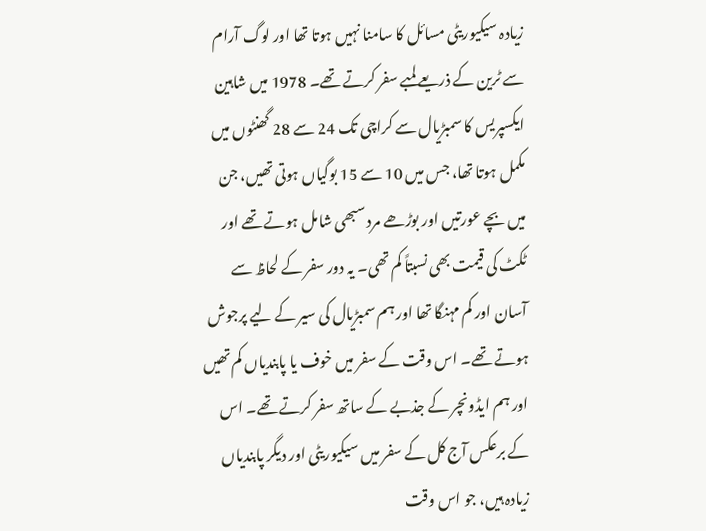زیادہ سیکیوریٹی مسائل کا سامنا نہیں ہوتا تھا اور لوگ آرام سے ٹرین کے ذریعے لمبے سفر کرتے تھے۔ 1978 میں شاہین ایکسپریس کا سمبڑیال سے کراچی تک 24 سے 28 گھنٹوں میں مکمل ہوتا تھا، جس میں 10 سے 15 بوگیاں ہوتی تھیں، جن میں بچے عورتیں اور بوڑھے مرد سبھی شامل ہوتے تھے اور ٹکٹ کی قیمت بھی نسبتاً کم تھی۔ یہ دور سفر کے لحاظ سے آسان اور کم مہنگا تھا اور ہم سمبڑیال کی سیر کے لیے پرجوش ہوتے تھے۔ اس وقت کے سفر میں خوف یا پابندیاں کم تھیں اور ہم ایڈونچر کے جذبے کے ساتھ سفر کرتے تھے۔ اس کے برعکس آج کل کے سفر میں سیکیوریٹی اور دیگر پابندیاں زیادہ ہیں، جو اس وقت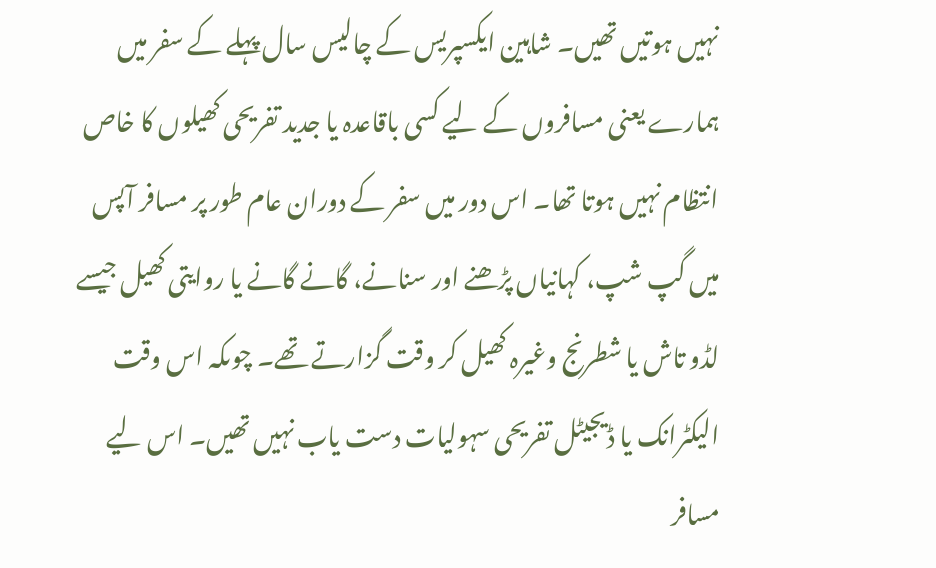نہیں ہوتیں تھیں۔ شاہین ایکسپریس کے چالیس سال پہلے کے سفر میں ہمارے یعنی مسافروں کے لیے کسی باقاعدہ یا جدید تفریحی کھیلوں کا خاص انتظام نہیں ہوتا تھا۔ اس دور میں سفر کے دوران عام طور پر مسافر آپس میں گپ شپ، کہانیاں پڑھنے اور سنانے، گانے گانے یا روایتی کھیل جیسے لڈو تاش یا شطرنج وغیرہ کھیل کر وقت گزارتے تھے۔ چوںکہ اس وقت الیکٹرانک یا ڈیجیٹل تفریحی سہولیات دست یاب نہیں تھیں۔ اس لیے مسافر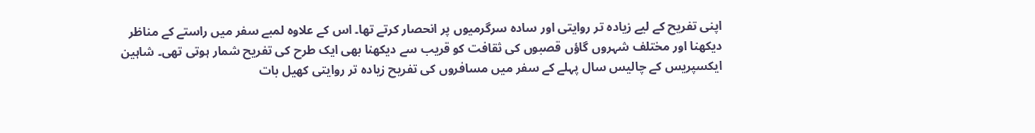اپنی تفریح کے لیے زیادہ تر روایتی اور سادہ سرگرمیوں پر انحصار کرتے تھا۔ اس کے علاوہ لمبے سفر میں راستے کے مناظر دیکھنا اور مختلف شہروں گاؤں قصبوں کی ثقافت کو قریب سے دیکھنا بھی ایک طرح کی تفریح شمار ہوتی تھی۔ شاہین ایکسپریس کے چالیس سال پہلے کے سفر میں مسافروں کی تفریح زیادہ تر روایتی کھیل بات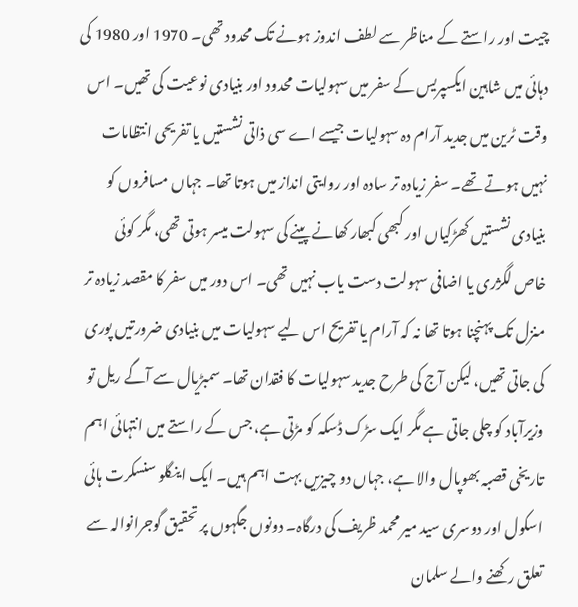چیت اور راستے کے مناظر سے لطف اندوز ہونے تک محدود تھی۔ 1970 اور 1980 کی دہائی میں شاہین ایکسپریس کے سفر میں سہولیات محدود اور بنیادی نوعیت کی تھیں۔ اس وقت ٹرین میں جدید آرام دہ سہولیات جیسے اے سی ذاتی نشستیں یا تفریحی انتظامات نہیں ہوتے تھے۔ سفر زیادہ تر سادہ اور روایتی انداز میں ہوتا تھا۔ جہاں مسافروں کو بنیادی نشستیں کھڑکیاں اور کبھی کبھار کھانے پینے کی سہولت میسر ہوتی تھی، مگر کوئی خاص لگژری یا اضافی سہولت دست یاب نہیں تھی۔ اس دور میں سفر کا مقصد زیادہ تر منزل تک پہنچنا ہوتا تھا نہ کہ آرام یا تفریح اس لیے سہولیات میں بنیادی ضرورتیں پوری کی جاتی تھیں، لیکن آج کی طرح جدید سہولیات کا فقدان تھا۔ سمبڑیال سے آگے ریل تو وزیرآباد کو چلی جاتی ہے مگر ایک سڑک ڈسکہ کو مڑتی ہے، جس کے راستے میں انتہائی اہم تاریخی قصبہ بھوپال والا ہے، جہاں دو چیزیں بہت اہم ہیں۔ ایک اینگلو سنسکرت ہائی اسکول اور دوسری سید میر محمد ظریف کی درگاہ۔ دونوں جگہوں پر تحقیق گوجرانوالہ سے تعلق رکھنے والے سلمان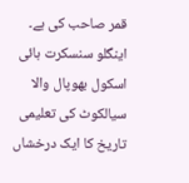قمر صاحب کی ہے۔ اینگلو سنسکرت ہائی اسکول بھوپال والا سیالکوٹ کی تعلیمی تاریخ کا ایک درخشاں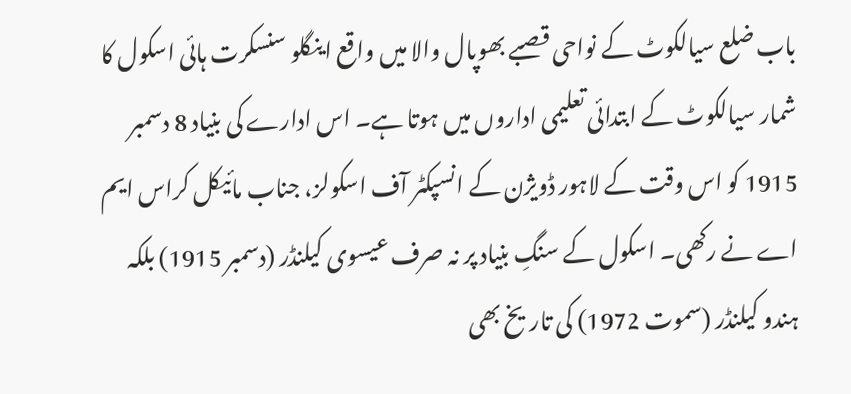باب ضلع سیالکوٹ کے نواحی قصبے بھوپال والا میں واقع اینگلو سنسکرت ہائی اسکول کا شمار سیالکوٹ کے ابتدائی تعلیمی اداروں میں ہوتا ہے۔ اس ادارے کی بنیاد 8 دسمبر 1915 کو اس وقت کے لاہور ڈویژن کے انسپکٹر آف اسکولز، جناب مائیکل کراس ایم اے نے رکھی۔ اسکول کے سنگِ بنیاد پر نہ صرف عیسوی کیلنڈر (دسمبر 1915) بلکہ ہندو کیلنڈر (سموت 1972) کی تاریخ بھی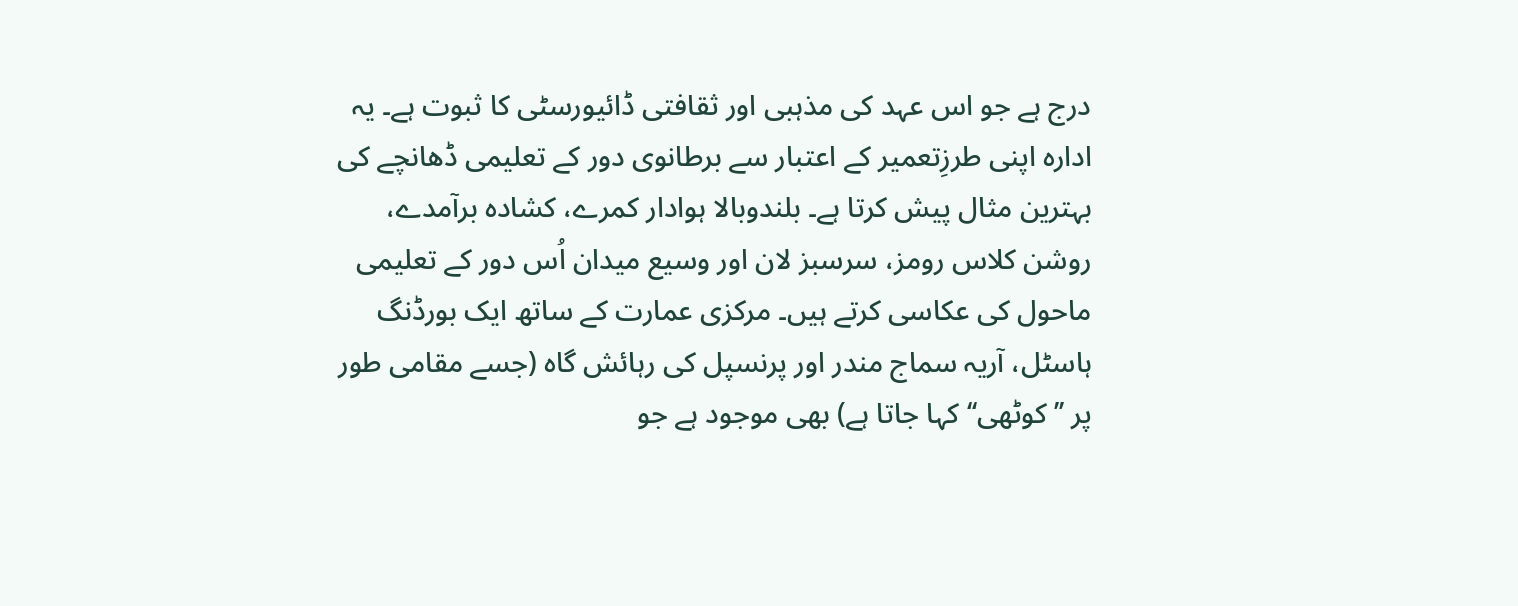درج ہے جو اس عہد کی مذہبی اور ثقافتی ڈائیورسٹی کا ثبوت ہے۔ یہ ادارہ اپنی طرزِتعمیر کے اعتبار سے برطانوی دور کے تعلیمی ڈھانچے کی بہترین مثال پیش کرتا ہے۔ بلندوبالا ہوادار کمرے، کشادہ برآمدے، روشن کلاس رومز، سرسبز لان اور وسیع میدان اُس دور کے تعلیمی ماحول کی عکاسی کرتے ہیں۔ مرکزی عمارت کے ساتھ ایک بورڈنگ ہاسٹل، آریہ سماج مندر اور پرنسپل کی رہائش گاہ (جسے مقامی طور پر ’’کوٹھی‘‘ کہا جاتا ہے) بھی موجود ہے جو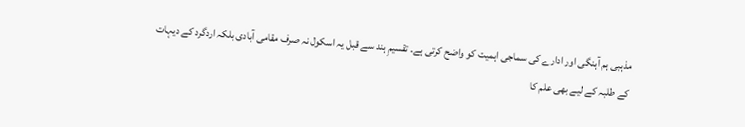مذہبی ہم آہنگی اور ادارے کی سماجی اہمیت کو واضح کرتی ہے۔ تقسیمِ ہند سے قبل یہ اسکول نہ صرف مقامی آبادی بلکہ اردگرد کے دیہات کے طلبہ کے لیے بھی علم کا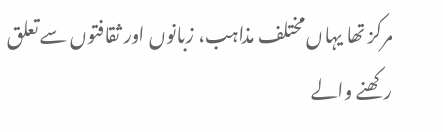مرکز تھا یہاں مختلف مذاہب، زبانوں اور ثقافتوں سے تعلق رکھنے والے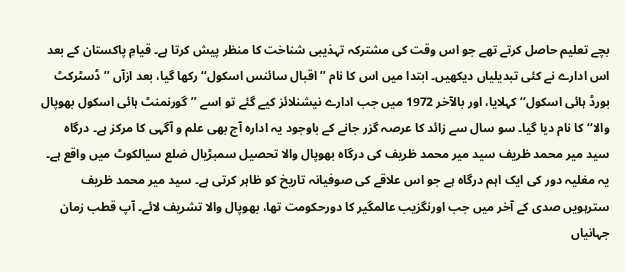بچے تعلیم حاصل کرتے تھے جو اس وقت کی مشترکہ تہذیبی شناخت کا منظر پیش کرتا ہے۔ قیامِ پاکستان کے بعد اس ادارے نے کئی تبدیلیاں دیکھیں۔ ابتدا میں اس کا نام ’’اقبال سائنس اسکول‘‘ رکھا گیا، بعد ازآں ’’ڈسٹرکٹ بورڈ ہائی اسکول‘‘ کہلایا، اور بالآخر 1972 میں جب ادارے نیشنلائز کیے گئے تو اسے ’’گورنمنٹ ہائی اسکول بھوپال والا‘‘ کا نام دیا گیا۔ سو سال سے زائد کا عرصہ گزر جانے کے باوجود یہ ادارہ آج بھی علم و آگہی کا مرکز ہے۔ درگاہ سید میر محمد ظریف سید میر محمد ظریف کی درگاہ بھوپال والا تحصیل سمبڑیال ضلع سیالکوٹ میں واقع ہے۔ یہ مغلیہ دور کی ایک اہم درگاہ ہے جو اس علاقے کی صوفیانہ تاریخ کو ظاہر کرتی ہے۔ سید میر محمد ظریف سترہویں صدی کے آخر میں جب اورنگزیب عالمگیر کا دورحکومت تھا، بھوپال والا تشریف لائے۔ آپ قطب زمان جہانیاں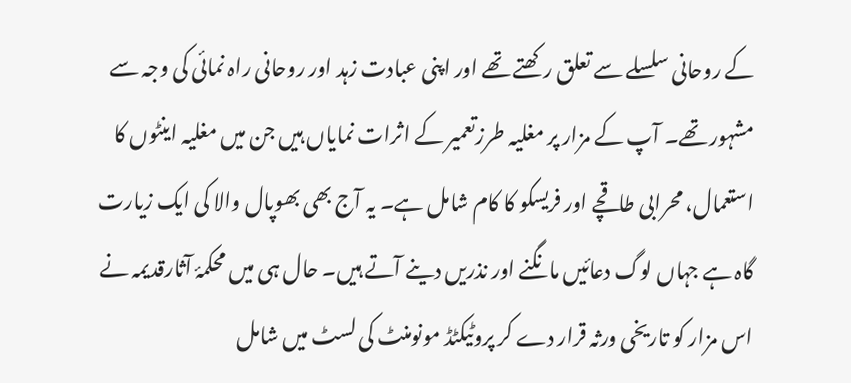کے روحانی سلسلے سے تعلق رکھتے تھے اور اپنی عبادت زہد اور روحانی راہ نمائی کی وجہ سے مشہور تھے۔ آپ کے مزار پر مغلیہ طرزتعمیر کے اثرات نمایاں ہیں جن میں مغلیہ اینٹوں کا استعمال، محرابی طاقچے اور فریسکو کا کام شامل ہے۔ یہ آج بھی بھوپال والا کی ایک زیارت گاہ ہے جہاں لوگ دعائیں مانگنے اور نذریں دینے آتے ہیں۔ حال ہی میں محکمۂ آثارقدیمہ نے اس مزار کو تاریخی ورثہ قرار دے کر پروٹیکٹڈ مونومنٹ کی لسٹ میں شامل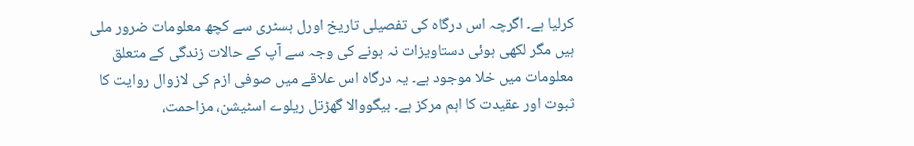کرلیا ہے۔ اگرچہ اس درگاہ کی تفصیلی تاریخ اورل ہسٹری سے کچھ معلومات ضرور ملی ہیں مگر لکھی ہوئی دستاویزات نہ ہونے کی وجہ سے آپ کے حالات زندگی کے متعلق معلومات میں خلا موجود ہے۔ یہ درگاہ اس علاقے میں صوفی ازم کی لازوال روایت کا ثبوت اور عقیدت کا اہم مرکز ہے۔ بیگووالا گھڑتل ریلوے اسٹیشن، مزاحمت،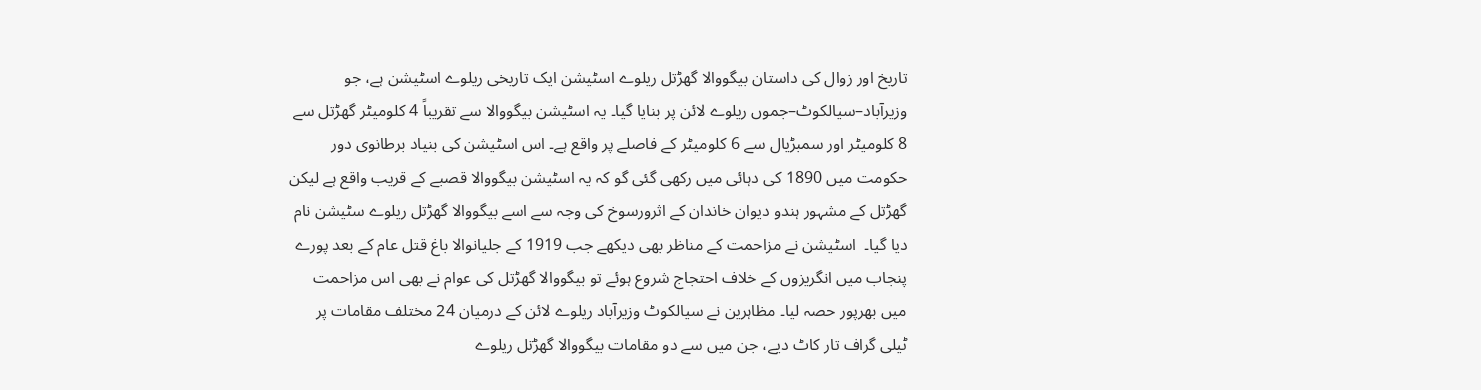تاریخ اور زوال کی داستان بیگووالا گھڑتل ریلوے اسٹیشن ایک تاریخی ریلوے اسٹیشن ہے، جو وزیرآباد–سیالکوٹ–جموں ریلوے لائن پر بنایا گیا۔ یہ اسٹیشن بیگووالا سے تقریباً 4 کلومیٹر گھڑتل سے 8 کلومیٹر اور سمبڑیال سے 6 کلومیٹر کے فاصلے پر واقع ہے۔ اس اسٹیشن کی بنیاد برطانوی دور حکومت میں 1890 کی دہائی میں رکھی گئی گو کہ یہ اسٹیشن بیگووالا قصبے کے قریب واقع ہے لیکن گھڑتل کے مشہور ہندو دیوان خاندان کے اثرورسوخ کی وجہ سے اسے بیگووالا گھڑتل ریلوے سٹیشن نام دیا گیا۔  اسٹیشن نے مزاحمت کے مناظر بھی دیکھے جب 1919 کے جلیانوالا باغ قتل عام کے بعد پورے پنجاب میں انگریزوں کے خلاف احتجاج شروع ہوئے تو بیگووالا گھڑتل کی عوام نے بھی اس مزاحمت میں بھرپور حصہ لیا۔ مظاہرین نے سیالکوٹ وزیرآباد ریلوے لائن کے درمیان 24 مختلف مقامات پر ٹیلی گراف تار کاٹ دیے، جن میں سے دو مقامات بیگووالا گھڑتل ریلوے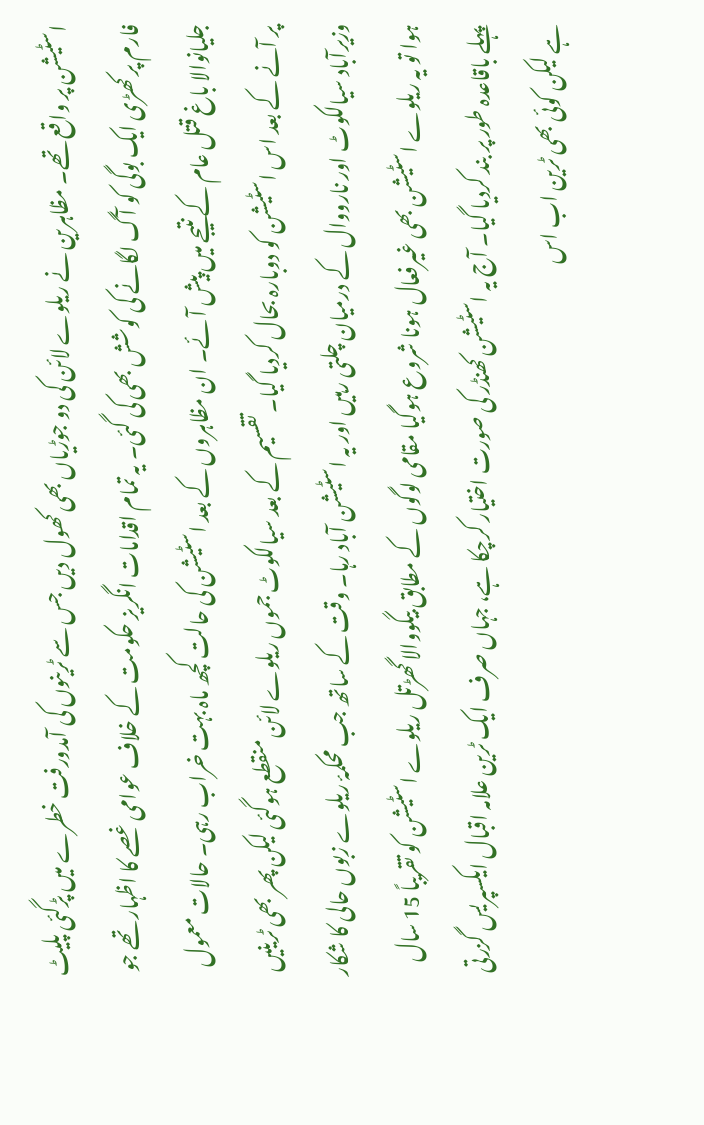اسٹیشن پر واقع تھے۔ مظاہرین نے ریلوے لائن کی دو جوڑیاں بھی کھول دیں جس سے ٹرینوں کی آمدورفت خطرے میں پڑگئی پلیٹ فارم پر کھڑی ایک بوگی کو آگ لگانے کی کوشش بھی کی گئی۔ یہ تمام اقدامات انگریز حکومت کے خلاف عوامی غصے کا اظہار تھے جو جلیانوالا باغ قتل عام کے نتیجے میں پیش آئے۔ ان مظاہروں کے بعد اسٹیشن کی حالت کچھ ماہ بہت خراب رہی۔ حالات معمول پر آنے کے بعد اس اسٹیشن کو دوبارہ بحال کردیا گیا۔ تقسیم کے بعد سیالکوٹ جموں ریلوے لائن منقطع ہوگئی لیکن پھر بھی ٹرینیں وزیرآباد سیالکوٹ اور نارووال کے درمیان چلتی رہیں اور یہ اسٹیشن آباد رہا۔ وقت کے ساتھ جب محکمۂ ریلوے زبوں حالی کا شکار ہوا تو یہ ریلوے اسٹیشن بھی غیرفعال ہونا شروع ہوگیا مقامی لوگوں کے مطابق بیگووالا گھڑتل ریلوے اسٹیشن کو تقریباً 15 سال پہلے باقاعدہ طور پر بند کردیا گیا۔ آج یہ اسٹیشن کھنڈر کی صورت اختیار کرچکا ہے، جہاں صرف ایک ٹرین علامہ اقبال ایکسپریس گزرتی ہے لیکن کوئی بھی ٹرین اب اس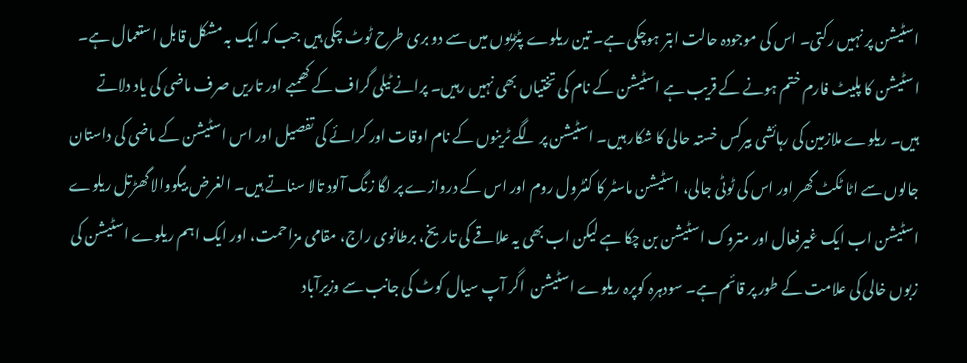اسٹیشن پر نہیں رکتی۔ اس کی موجودہ حالت ابتر ہوچکی ہے۔ تین ریلوے پٹڑیوں میں سے دو بری طرح ٹوٹ چکی ہیں جب کہ ایک بہ مشکل قابل استعمال ہے۔ اسٹیشن کا پلیٹ فارم ختم ہونے کے قریب ہے اسٹیشن کے نام کی تختیاں بھی نہیں رہیں۔ پرانے ٹیلی گراف کے کھمبے اور تاریں صرف ماضی کی یاد دلاتے ہیں۔ ریلوے ملازمین کی رہائشی بیرکس خستہ حالی کا شکار ہیں۔ اسٹیشن پر لگے ٹرینوں کے نام اوقات اور کرائے کی تفصیل اور اس اسٹیشن کے ماضی کی داستان جالوں سے اٹا ٹکٹ گھر اور اس کی ٹوٹی جالی، اسٹیشن ماسٹر کا کنٹرول روم اور اس کے دروازے پر لگا زنگ آلود تالا سناتے ہیں۔ الغرض بیگووالا گھڑتل ریلوے اسٹیشن اب ایک غیرفعال اور متروک اسٹیشن بن چکا ہے لیکن اب بھی یہ علاقے کی تاریخ، برطانوی راج، مقامی مزاحمت، اور ایک اہم ریلوے اسٹیشن کی زبوں خالی کی علامت کے طور پر قائم ہے۔ سودہرہ کوپرہ ریلوے اسٹیشن  اگر آپ سیال کوٹ کی جانب سے وزیرآباد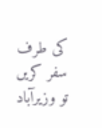کی طرف سفر کریں تو وزیرآباد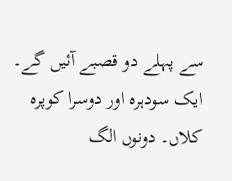سے پہلے دو قصبے آئیں گے۔ ایک سودہرہ اور دوسرا کوپرہ کلاں۔ دونوں الگ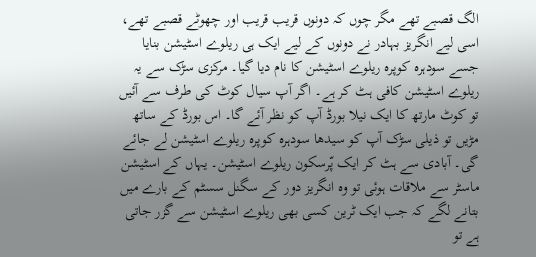الگ قصبے تھے مگر چوں کہ دونوں قریب قریب اور چھوٹے قصبے تھے، اسی لیے انگریز بہادر نے دونوں کے لیے ایک ہی ریلوے اسٹیشن بنایا جسے سودہرہ کوپرہ ریلوے اسٹیشن کا نام دیا گیا۔ مرکزی سڑک سے یہ ریلوے اسٹیشن کافی ہٹ کر ہے۔ اگر آپ سیال کوٹ کی طرف سے آئیں تو کوٹ مارتھ کا ایک نیلا بورڈ آپ کو نظر آئے گا۔ اس بورڈ کے ساتھ مڑیں تو ذیلی سڑک آپ کو سیدھا سودہرہ کوپرہ ریلوے اسٹیشن لے جائے گی۔ آبادی سے ہٹ کر ایک پّرسکون ریلوے اسٹیشن۔ یہاں کے اسٹیشن ماسٹر سے ملاقات ہوئی تو وہ انگریز دور کے سگنل سسٹم کے بارے میں بتانے لگے کہ جب ایک ٹرین کسی بھی ریلوے اسٹیشن سے گزر جاتی ہے تو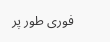فوری طور پر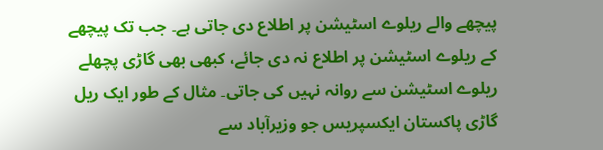پیچھے والے ریلوے اسٹیشن پر اطلاع دی جاتی ہے۔ جب تک پیچھے کے ریلوے اسٹیشن پر اطلاع نہ دی جائے، کبھی بھی گاڑی پچھلے ریلوے اسٹیشن سے روانہ نہیں کی جاتی۔ مثال کے طور ایک ریل گاڑی پاکستان ایکسپریس جو وزیرآباد سے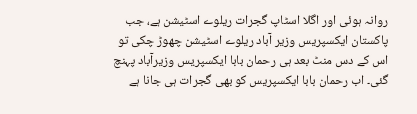روانہ ہوئی اور اگلا اسٹاپ گجرات ریلوے اسٹیشن ہے، جب پاکستان ایکسپریس وزیر آباد ریلوے اسٹیشن چھوڑ چکی تو اس کے دس منٹ بعد ہی رحمان بابا ایکسپریس وزیرآباد پہنچ گئی۔ اب رحمان بابا ایکسپریس کو بھی گجرات ہی جانا ہے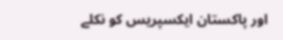اور پاکستان ایکسپریس کو نکلے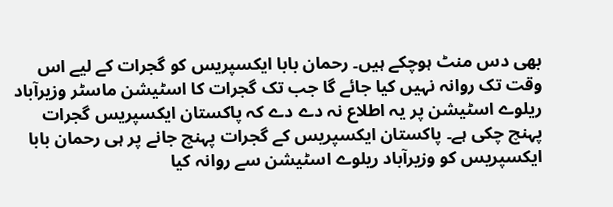بھی دس منٹ ہوچکے ہیں۔ رحمان بابا ایکسپریس کو گجرات کے لیے اس وقت تک روانہ نہیں کیا جائے گا جب تک گجرات کا اسٹیشن ماسٹر وزیرآباد ریلوے اسٹیشن پر یہ اطلاع نہ دے دے کہ پاکستان ایکسپریس گجرات پہنچ چکی ہے۔ پاکستان ایکسپریس کے گجرات پہنچ جانے پر ہی رحمان بابا ایکسپریس کو وزیرآباد ریلوے اسٹیشن سے روانہ کیا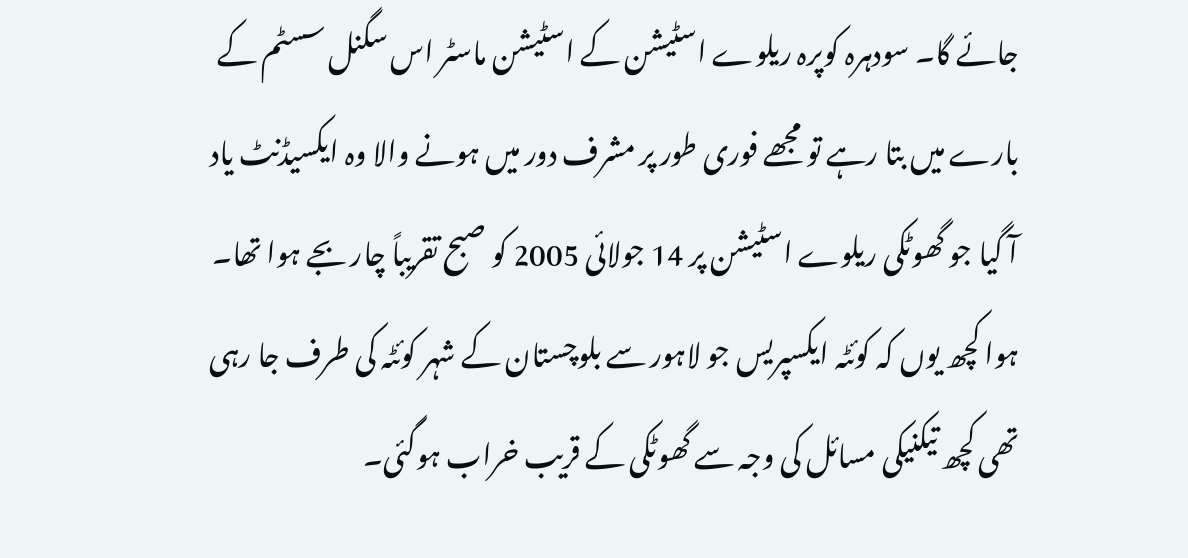جائے گا۔ سودہرہ کوپرہ ریلوے اسٹیشن کے اسٹیشن ماسٹر اس سگنل سسٹم کے بارے میں بتا رہے تو مجھے فوری طور پر مشرف دور میں ہونے والا وہ ایکسیڈنٹ یاد آ گیا جو گھوٹکی ریلوے اسٹیشن پر 14 جولائی 2005 کو صبح تقریباً چار بجے ہوا تھا۔ ہوا کچھ یوں کہ کوئٹہ ایکسپریس جو لاہور سے بلوچستان کے شہر کوئٹہ کی طرف جا رہی تھی کچھ تیکنیکی مسائل کی وجہ سے گھوٹکی کے قریب خراب ہوگئی۔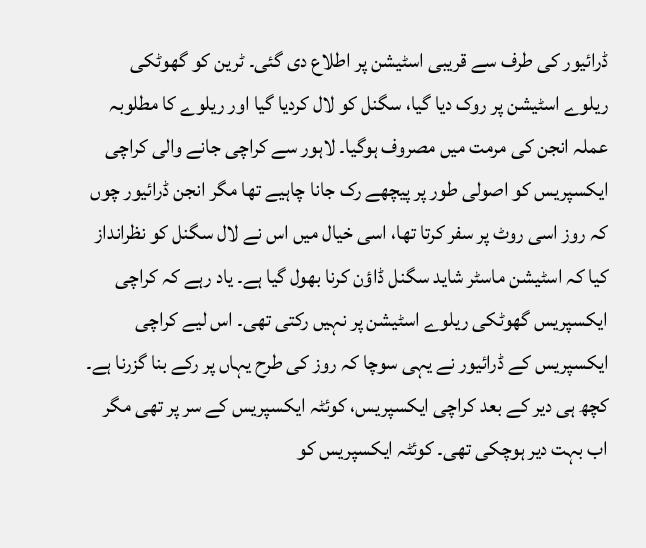ڈرائیور کی طرف سے قریبی اسٹیشن پر اطلاع دی گئی۔ ٹرین کو گھوٹکی ریلوے اسٹیشن پر روک دیا گیا، سگنل کو لال کردیا گیا اور ریلوے کا مطلوبہ عملہ انجن کی مرمت میں مصروف ہوگیا۔ لاہور سے کراچی جانے والی کراچی ایکسپریس کو اصولی طور پر پیچھے رک جانا چاہیے تھا مگر انجن ڈرائیور چوں کہ روز اسی روٹ پر سفر کرتا تھا، اسی خیال میں اس نے لال سگنل کو نظرانداز کیا کہ اسٹیشن ماسٹر شاید سگنل ڈاؤن کرنا بھول گیا ہے۔ یاد رہے کہ کراچی ایکسپریس گھوٹکی ریلوے اسٹیشن پر نہیں رکتی تھی۔ اس لیے کراچی ایکسپریس کے ڈرائیور نے یہی سوچا کہ روز کی طرح یہاں پر رکے بنا گزرنا ہے۔ کچھ ہی دیر کے بعد کراچی ایکسپریس، کوئٹہ ایکسپریس کے سر پر تھی مگر اب بہت دیر ہوچکی تھی۔ کوئٹہ ایکسپریس کو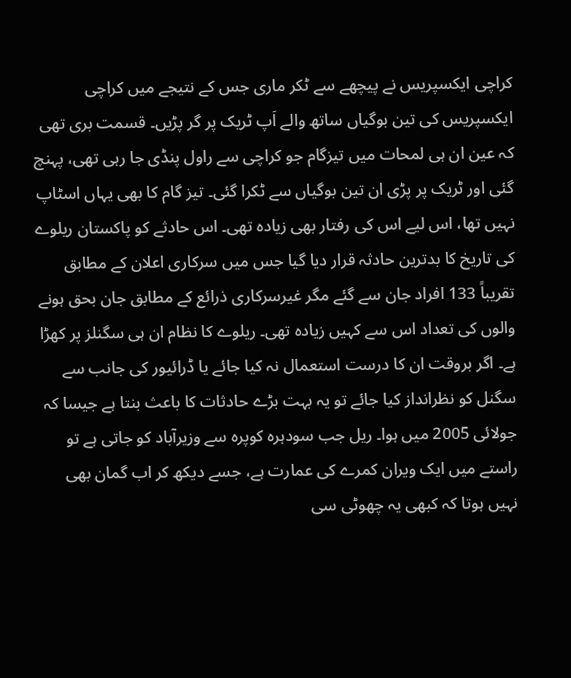کراچی ایکسپریس نے پیچھے سے ٹکر ماری جس کے نتیجے میں کراچی ایکسپریس کی تین بوگیاں ساتھ والے اَپ ٹریک پر گر پڑیں۔ قسمت بری تھی کہ عین ان ہی لمحات میں تیزگام جو کراچی سے راول پنڈی جا رہی تھی، پہنچ گئی اور ٹریک پر پڑی ان تین بوگیاں سے ٹکرا گئی۔ تیز گام کا بھی یہاں اسٹاپ نہیں تھا، اس لیے اس کی رفتار بھی زیادہ تھی۔ اس حادثے کو پاکستان ریلوے کی تاریخ کا بدترین حادثہ قرار دیا گیا جس میں سرکاری اعلان کے مطابق تقریباً 133 افراد جان سے گئے مگر غیرسرکاری ذرائع کے مطابق جان بحق ہونے والوں کی تعداد اس سے کہیں زیادہ تھی۔ ریلوے کا نظام ان ہی سگنلز پر کھڑا ہے۔ اگر بروقت ان کا درست استعمال نہ کیا جائے یا ڈرائیور کی جانب سے سگنل کو نظرانداز کیا جائے تو یہ بہت بڑے حادثات کا باعث بنتا ہے جیسا کہ جولائی 2005 میں ہوا۔ ریل جب سودہرہ کوپرہ سے وزیرآباد کو جاتی ہے تو راستے میں ایک ویران کمرے کی عمارت ہے، جسے دیکھ کر اب گمان بھی نہیں ہوتا کہ کبھی یہ چھوٹی سی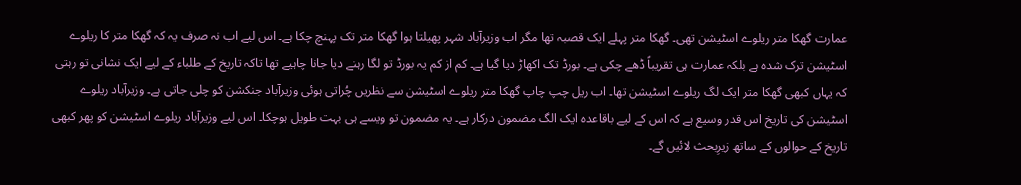عمارت گھکا متر ریلوے اسٹیشن تھی۔ گھکا متر پہلے ایک قصبہ تھا مگر اب وزیرآباد شہر پھیلتا ہوا گھکا متر تک پہنچ چکا ہے۔ اس لیے اب نہ صرف یہ کہ گھکا متر کا ریلوے اسٹیشن ترک شدہ ہے بلکہ عمارت ہی تقریباً ڈھے چکی ہے۔ بورڈ تک اکھاڑ دیا گیا ہے۔ کم از کم یہ بورڈ تو لگا رہنے دیا جانا چاہیے تھا تاکہ تاریخ کے طلباء کے لیے ایک نشانی تو رہتی کہ یہاں کبھی گھکا متر ایک لگ ریلوے اسٹیشن تھا۔ اب ریل چپ چاپ گھکا متر ریلوے اسٹیشن سے نظریں چُراتی ہوئی وزیرآباد جنکشن کو چلی جاتی ہے۔ وزیرآباد ریلوے اسٹیشن کی تاریخ اس قدر وسیع ہے کہ اس کے لیے باقاعدہ ایک الگ مضمون درکار ہے۔ یہ مضمون تو ویسے ہی بہت طویل ہوچکا۔ اس لیے وزیرآباد ریلوے اسٹیشن کو پھر کبھی تاریخ کے حوالوں کے ساتھ زیرِبحث لائیں گے۔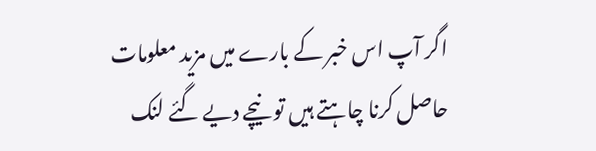اگر آپ اس خبر کے بارے میں مزید معلومات حاصل کرنا چاہتے ہیں تو نیچے دیے گئے لنک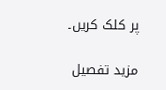پر کلک کریں۔

مزید تفصیل